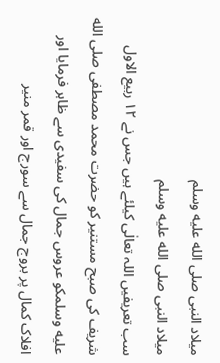میلاد النبی صلى الله عليه وسلم
میلاد النبی صلى الله عليه وسلم
سب تعریفیں اللہ تعالٰی کیلئے ہیں جس نے ۱۲ ربیع الاول شریف کی صبح مستنیر کو حضرت محمد مصطفی صلى الله عليه وسلمکو عروس جمال کی سفیدی سے ظاہر فرمایا اور افلاک کمال پر بروج جمال سے سورج اور قمر منیر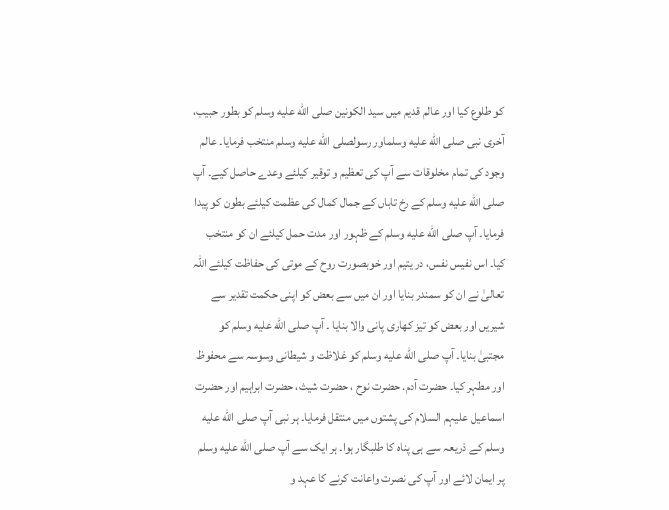کو طلوع کیا اور عالم قدیم میں سید الکونین صلى الله عليه وسلم کو بطور حبیب، آخری نبی صلى الله عليه وسلماور رسولصلى الله عليه وسلم منتخب فرمایا۔ عالم وجود کی تمام مخلوقات سے آپ کی تعظیم و توقیر کیلئے وعدے حاصل کیے۔ آپ صلى الله عليه وسلم کے رخ تاباں کے جمال کمال کی عظمت کیلئے بطون کو پیدا فرمایا۔ آپ صلى الله عليه وسلم کے ظہور اور مدت حمل کیلئے ان کو منتخب کیا۔ اس نفیس نفس، در یتیم اور خوبصورت روح کے موتی کی حفاظت کیلئے اللہ تعالیٰ نے ان کو سمندر بنایا اور ان میں سے بعض کو اپنی حکمت تقدیر سے شیریں اور بعض کو تیز کھاری پانی والا بنایا ۔ آپ صلى الله عليه وسلم کو مجتبیٰ بنایا۔ آپ صلى الله عليه وسلم کو غلاظت و شیطانی وسوسہ سے محفوظ اور مطہر کیا۔ حضرت آدم. حضرت نوح ، حضرت شیث، حضرت ابراہیم اور حضرت اسماعیل علیہم السلام کی پشتوں میں منتقل فرمایا۔ ہر نبی آپ صلى الله عليه وسلم کے ذریعہ سے ہی پناہ کا طلبگار ہوا۔ ہر ایک سے آپ صلى الله عليه وسلم پر ایمان لائے اور آپ کی نصرت واعانت کرنے کا عہد و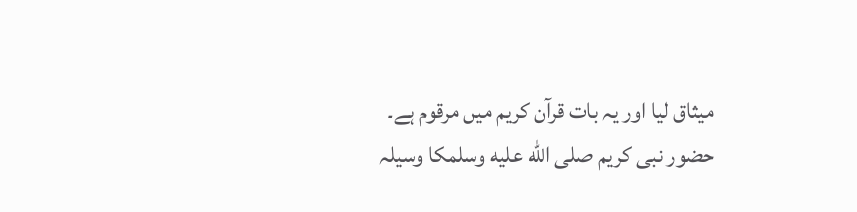میثاق لیا اور یہ بات قرآن کریم میں مرقوم ہے۔
حضور نبی کریم صلى الله عليه وسلمکا وسیلہ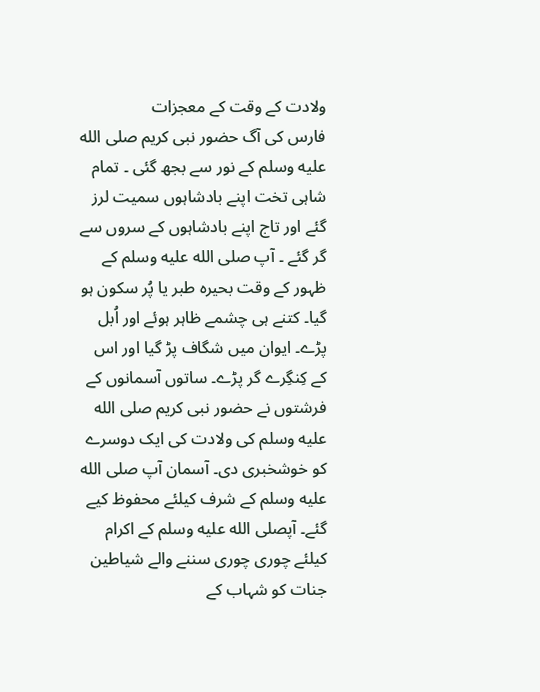ولادت کے وقت کے معجزات
فارس کی آگ حضور نبی کریم صلى الله عليه وسلم کے نور سے بجھ گئی ۔ تمام شاہی تخت اپنے بادشاہوں سمیت لرز گئے اور تاج اپنے بادشاہوں کے سروں سے گر گئے ۔ آپ صلى الله عليه وسلم کے ظہور کے وقت بحیرہ طبر یا پُر سکون ہو گیا۔ کتنے ہی چشمے ظاہر ہوئے اور اُبل پڑے۔ ایوان میں شگاف پڑ گیا اور اس کے کِنگِرے گر پڑے۔ ساتوں آسمانوں کے فرشتوں نے حضور نبی کریم صلى الله عليه وسلم کی ولادت کی ایک دوسرے کو خوشخبری دی۔ آسمان آپ صلى الله عليه وسلم کے شرف کیلئے محفوظ کیے گئے۔ آپصلى الله عليه وسلم کے اکرام کیلئے چوری چوری سننے والے شیاطین جنات کو شہاب کے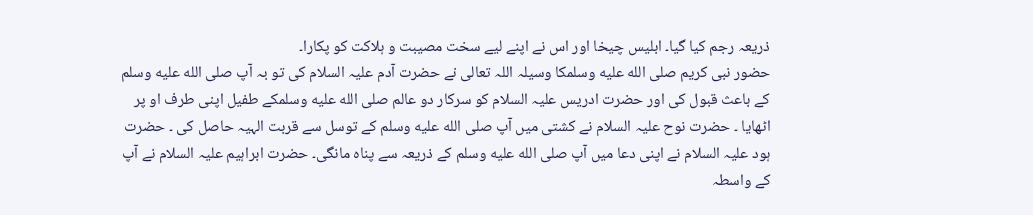ذریعہ رجم کیا گیا۔ ابلیس چیخا اور اس نے اپنے لیے سخت مصیبت و ہلاکت کو پکارا۔
حضور نبی کریم صلى الله عليه وسلمکا وسیلہ اللہ تعالی نے حضرت آدم علیہ السلام کی تو بہ آپ صلى الله عليه وسلم کے باعث قبول کی اور حضرت ادریس علیہ السلام کو سرکار دو عالم صلى الله عليه وسلمکے طفیل اپنی طرف او پر اٹھایا ۔ حضرت نوح علیہ السلام نے کشتی میں آپ صلى الله عليه وسلم کے توسل سے قربت الہیہ حاصل کی ۔ حضرت ہود علیہ السلام نے اپنی دعا میں آپ صلى الله عليه وسلم کے ذریعہ سے پناہ مانگی۔ حضرت ابراہیم علیہ السلام نے آپ کے واسطہ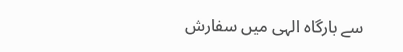سے بارگاہ الہی میں سفارش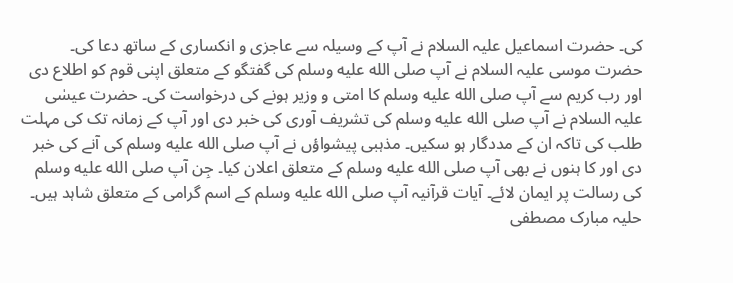کی۔ حضرت اسماعیل علیہ السلام نے آپ کے وسیلہ سے عاجزی و انکساری کے ساتھ دعا کی۔ حضرت موسی علیہ السلام نے آپ صلى الله عليه وسلم کی گفتگو کے متعلق اپنی قوم کو اطلاع دی اور رب کریم سے آپ صلى الله عليه وسلم کا امتی و وزیر ہونے کی درخواست کی۔ حضرت عیسٰی علیہ السلام نے آپ صلى الله عليه وسلم کی تشریف آوری کی خبر دی اور آپ کے زمانہ تک کی مہلت طلب کی تاکہ ان کے مددگار ہو سکیں۔ مذہبی پیشواؤں نے آپ صلى الله عليه وسلم کی آنے کی خبر دی اور کا ہنوں نے بھی آپ صلى الله عليه وسلم کے متعلق اعلان کیا۔ جِن آپ صلى الله عليه وسلم کی رسالت پر ایمان لائے۔ آیات قرآنیہ آپ صلى الله عليه وسلم کے اسم گرامی کے متعلق شاہد ہیں۔
حلیہ مبارک مصطفی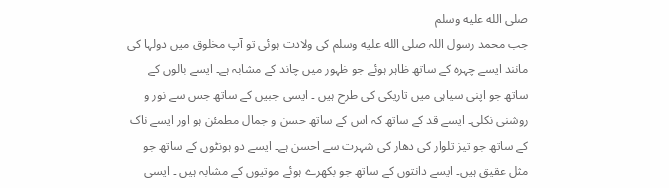صلى الله عليه وسلم
جب محمد رسول اللہ صلى الله عليه وسلم کی ولادت ہوئی تو آپ مخلوق میں دولہا کی مانند ایسے چہرہ کے ساتھ ظاہر ہوئے جو ظہور میں چاند کے مشابہ ہے۔ ایسے بالوں کے ساتھ جو اپنی سیاہی میں تاریکی کی طرح ہیں ۔ ایسی جبیں کے ساتھ جس سے نور و روشنی نکلی۔ ایسے قد کے ساتھ کہ اس کے ساتھ حسن و جمال مطمئن ہو اور ایسے ناک کے ساتھ جو تیز تلوار کی دھار کی شہرت سے احسن ہے۔ ایسے دو ہونٹوں کے ساتھ جو مثل عقیق ہیں۔ ایسے دانتوں کے ساتھ جو بکھرے ہوئے موتیوں کے مشابہ ہیں ۔ ایسی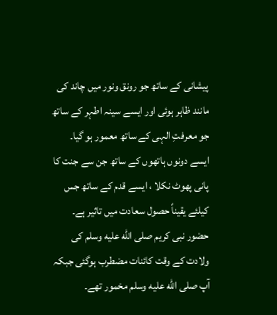پیشانی کے ساتھ جو رونق ونور میں چاند کی مانند ظاہر ہوئی اور ایسے سینہ اطہر کے ساتھ جو معرفتِ الہی کے ساتھ معمور ہو گیا۔ ایسے دونوں ہاتھوں کے ساتھ جن سے جنت کا پانی پھوٹ نکلا ، ایسے قدم کے ساتھ جس کیلئے یقیناً حصول سعادت میں تاثیر ہے۔ حضور نبی کریم صلى الله عليه وسلم کی ولادت کے وقت کائنات مضطرب ہوگئی جبکہ آپ صلى الله عليه وسلم مخمور تھے۔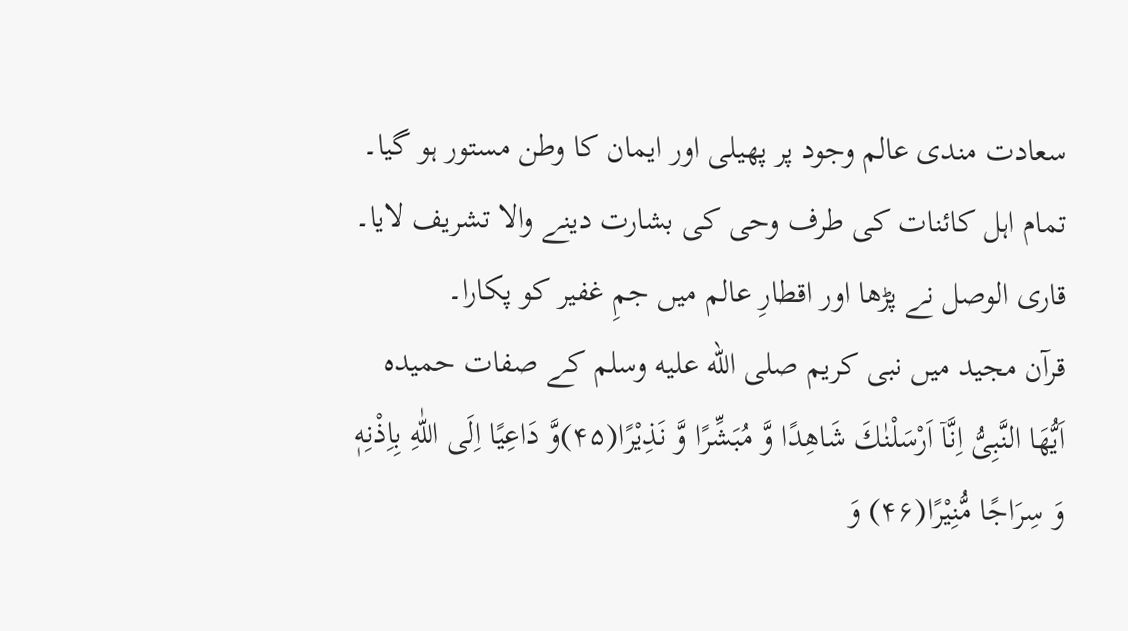سعادت مندی عالم وجود پر پھیلی اور ایمان کا وطن مستور ہو گیا۔ تمام اہل کائنات کی طرف وحی کی بشارت دینے والا تشریف لایا۔ قاری الوصل نے پڑھا اور اقطارِ عالم میں جمِ غفیر کو پکارا۔
قرآن مجید میں نبی کریم صلى الله عليه وسلم کے صفات حمیدہ
اَیُّهَا النَّبِیُّ اِنَّاۤ اَرْسَلْنٰكَ شَاهِدًا وَّ مُبَشِّرًا وَّ نَذِیْرًا(۴۵)وَّ دَاعِیًا اِلَى اللّٰهِ بِاِذْنِهٖ وَ سِرَاجًا مُّنِیْرًا(۴۶) وَ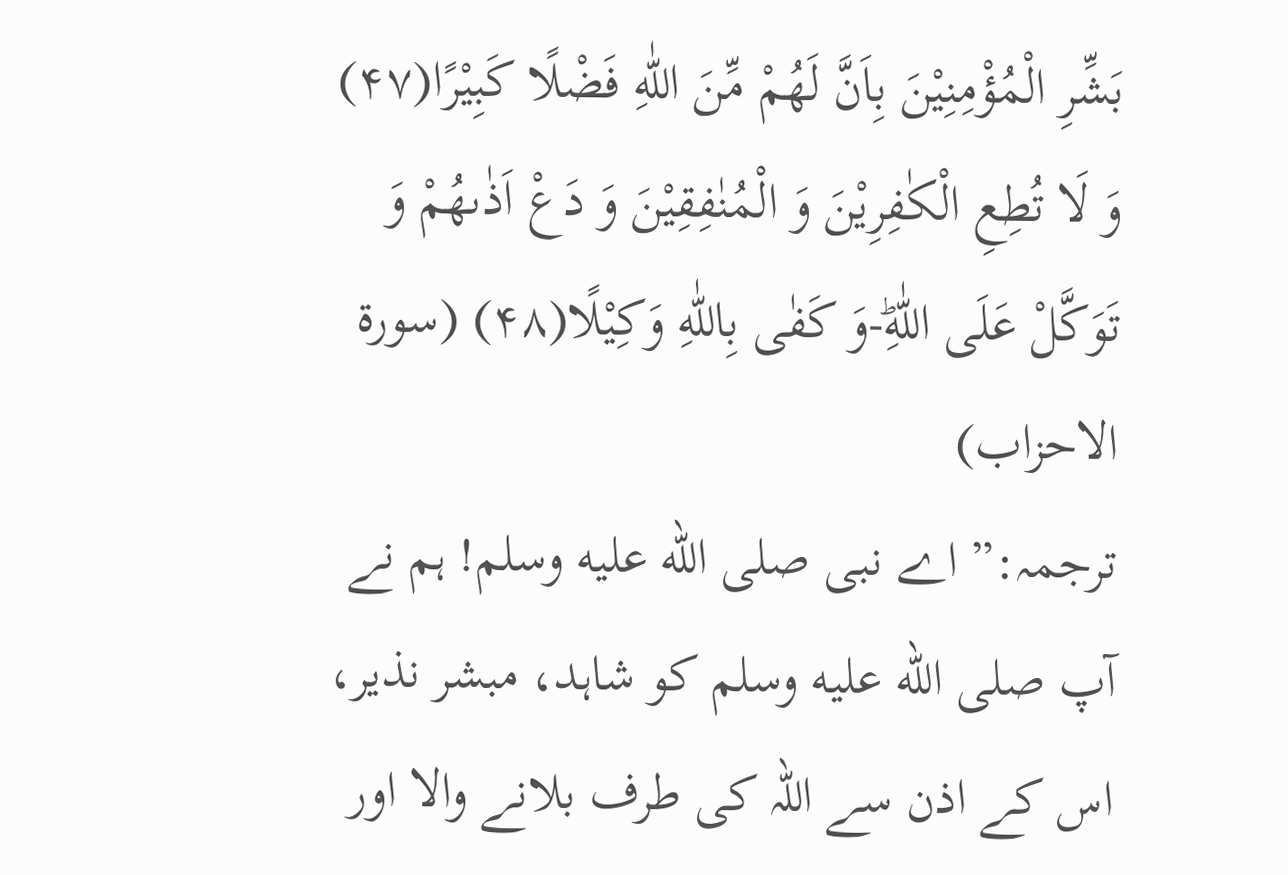بَشِّرِ الْمُؤْمِنِیْنَ بِاَنَّ لَهُمْ مِّنَ اللّٰهِ فَضْلًا كَبِیْرًا(۴۷) وَ لَا تُطِعِ الْكٰفِرِیْنَ وَ الْمُنٰفِقِیْنَ وَ دَعْ اَذٰىهُمْ وَ تَوَكَّلْ عَلَى اللّٰهِؕ-وَ كَفٰى بِاللّٰهِ وَكِیْلًا(۴۸) (سورۃ الاحزاب)
ترجمہ:” اے نبی صلى الله عليه وسلم! ہم نے آپ صلى الله عليه وسلم کو شاہد، مبشر نذیر، اس کے اذن سے اللہ کی طرف بلانے والا اور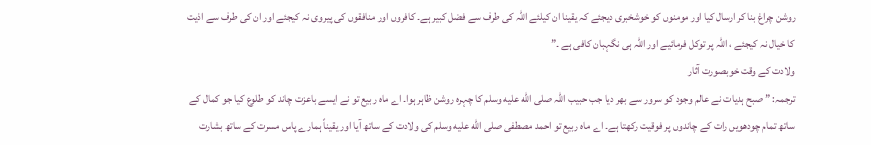روشن چراغ بنا کر ارسال کیا اور مومنوں کو خوشخبری دیجئے کہ یقینا ان کیلئے اللہ کی طرف سے فضل کبیر ہے۔ کافروں اور منافقوں کی پیروی نہ کیجئے اور ان کی طرف سے اذیت کا خیال نہ کیجئے ، اللہ پر توکل فرمائیے اور اللہ ہی نگہبان کافی ہے ۔”
ولادت کے وقت خوبصورت آثار
ترجمہ: ” صبح ہدیات نے عالم وجود کو سرور سے بھر دیا جب حبیب اللہ صلى الله عليه وسلم کا چہرہ روشن ظاہر ہوا۔ اے ماہ ربیع تو نے ایسے باعزت چاند کو طلوع کیا جو کمال کے ساتھ تمام چودھویں رات کے چاندوں پر فوقیت رکھتا ہے۔ اے ماہ ربیع تو احمد مصطفی صلى الله عليه وسلم کی ولادت کے ساتھ آیا اور یقیناً ہمارے پاس مسرت کے ساتھ بشارت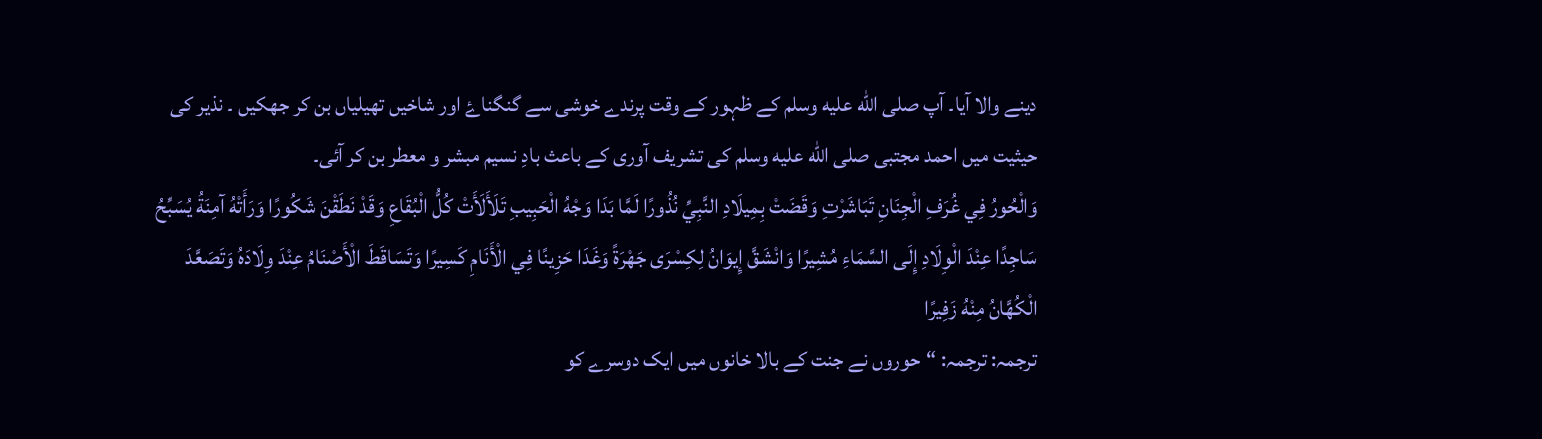دینے والا آیا۔ آپ صلى الله عليه وسلم کے ظہور کے وقت پرندے خوشی سے گنگناۓ اور شاخیں تھیلیاں بن کر جھکیں ۔ نذیر کی حیثیت میں احمد مجتبی صلى الله عليه وسلم کی تشریف آوری کے باعث بادِ نسیم مبشر و معطر بن کر آئی۔
وَالْحُورُ فِي غُرَفِ الْجِنَانِ تَبَاشَرْتِ وَقَضَتْ بِمِيلَادِ النَّبِيِّ نُذُورًا لَمَّا بَدَا وَجْهُ الْحَبِيبِ تَلَأَلَأَتْ كُلُّ الْبُقَاعِ وَقَدْ نَطَقْنَ شَكُورًا وَرَأَتْهُ آمِنَةُ يُسَبِّحُ سَاجِدًا عِنْدَ الْوِلَادِ إِلَى السَّمَاءِ مُشِيرًا وَانْشَقَّ إِيوَانُ لِكِسْرَى جَهْرَةً وَغَدَا حَزِينًا فِي الْأَنَامِ كَسِيرًا وَتَسَاقَطَ الْأَصْنَامُ عِنْدَ وِلَادَهُ وَتَصَعَّدَ الْكُهَّانُ مِنْهُ زَفِيرًا
ترجمہ: ترجمہ: “حوروں نے جنت کے بالا خانوں میں ایک دوسرے کو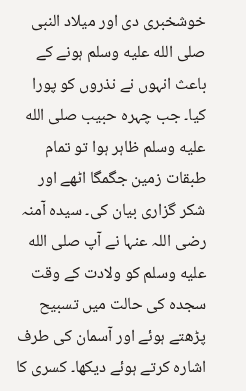خوشخبری دی اور میلاد النبی صلى الله عليه وسلم ہونے کے باعث انہوں نے نذروں کو پورا کیا۔ جب چہرہ حبیب صلى الله عليه وسلم ظاہر ہوا تو تمام طبقات زمین جگمگا اٹھے اور شکر گزاری بیان کی۔ سیدہ آمنہ رضی اللہ عنہا نے آپ صلى الله عليه وسلم کو ولادت کے وقت سجدہ کی حالت میں تسبیح پڑھتے ہوئے اور آسمان کی طرف اشارہ کرتے ہوئے دیکھا۔ کسری کا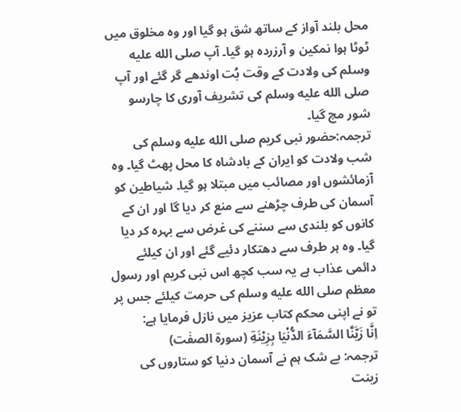محل بلند آواز کے ساتھ شق ہو گیا اور وہ مخلوق میں ٹوٹا ہوا نمکین و آرزردہ ہو گیا۔ آپ صلى الله عليه وسلم کی ولادت کے وقت بُت اوندھے گر گئے اور آپ صلى الله عليه وسلم کی تشریف آوری کا چارسو شور مچ گیا۔
ترجمہ:حضور نبی کریم صلى الله عليه وسلم کی شب ولادت کو ایران کے بادشاہ کا محل پھٹ گیا۔ وہ آزمائشوں اور مصائب میں مبتلا ہو گیا۔ شیاطین کو آسمان کی طرف چڑھنے سے منع کر دیا گا اور ان کے کانوں کو بلندی سے سننے کی غرض سے بہرہ کر دیا گیا۔ وہ ہر طرف سے دھتکار دئیے گئے اور ان کیلئے دائمی عذاب ہے یہ سب کچھ اس نبی کریم اور رسول معظم صلى الله عليه وسلم کی حرمت کیلئے جس پر تو نے اپنی محکم کتاب عزیز میں نازل فرمایا ہے:
اِنَّا زَیَّنَّا السَّمَآءَ الدُّنْیَا بِزِیْنَةِ (سورۃ الصفٰت)
ترجمہ: بے شک ہم نے آسمان دنیا کو ستاروں کی زینت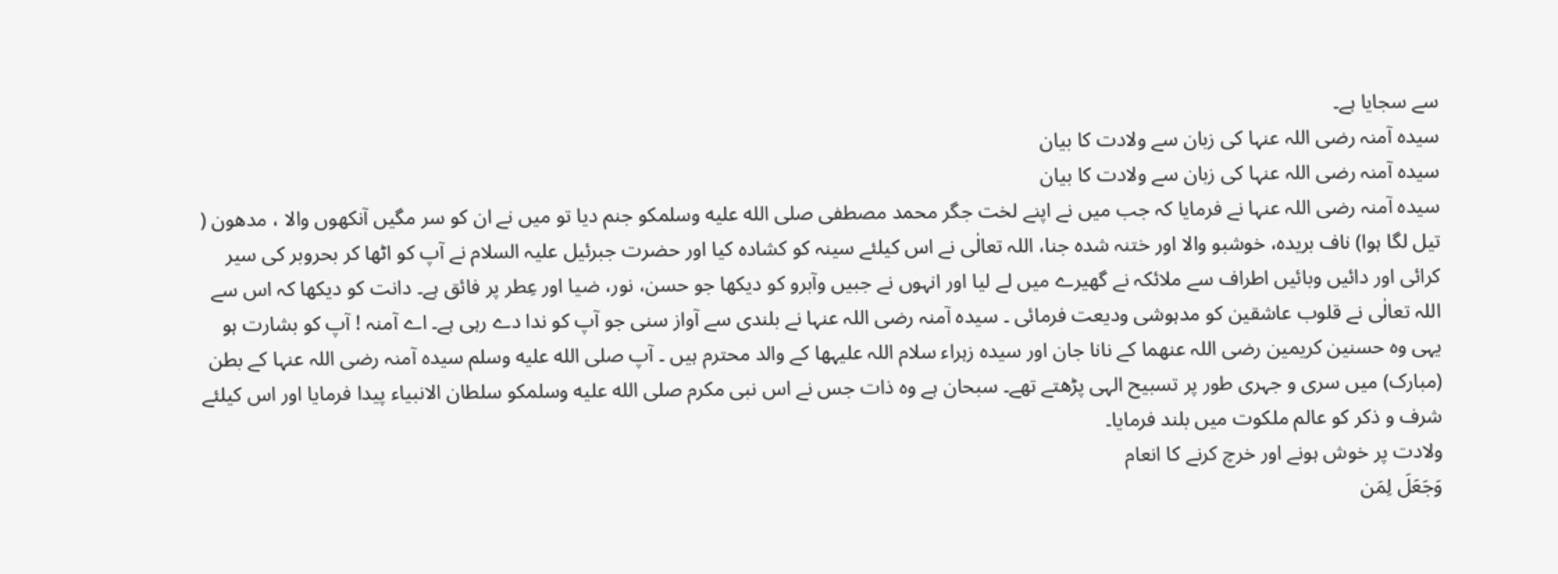سے سجایا ہے۔
سیدہ آمنہ رضی اللہ عنہا کی زبان سے ولادت کا بیان
سیدہ آمنہ رضی اللہ عنہا کی زبان سے ولادت کا بیان
سیدہ آمنہ رضی اللہ عنہا نے فرمایا کہ جب میں نے اپنے لخت جگر محمد مصطفی صلى الله عليه وسلمکو جنم دیا تو میں نے ان کو سر مگیں آنکھوں والا ، مدھون ( تیل لگا ہوا) ناف بریدہ، خوشبو والا اور ختنہ شدہ جنا، اللہ تعالٰی نے اس کیلئے سینہ کو کشادہ کیا اور حضرت جبرئیل علیہ السلام نے آپ کو اٹھا کر بحروبر کی سیر کرائی اور دائیں وبائیں اطراف سے ملائکہ نے گھیرے میں لے لیا اور انہوں نے جبیں وآبرو کو دیکھا جو حسن، نور، ضیا اور عِطر پر فائق ہے۔ دانت کو دیکھا کہ اس سے اللہ تعالٰی نے قلوب عاشقین کو مدہوشی ودیعت فرمائی ۔ سیدہ آمنہ رضی اللہ عنہا نے بلندی سے آواز سنی جو آپ کو ندا دے رہی ہے۔ اے آمنہ ! آپ کو بشارت ہو یہی وہ حسنین کریمین رضی اللہ عنھما کے نانا جان اور سیدہ زہراء سلام اللہ علیہھا کے والد محترم ہیں ۔ آپ صلى الله عليه وسلم سیدہ آمنہ رضی اللہ عنہا کے بطن (مبارک) میں سری و جہری طور پر تسبیح الہی پڑھتے تھے۔ سبحان ہے وہ ذات جس نے اس نبی مکرم صلى الله عليه وسلمکو سلطان الانبیاء پیدا فرمایا اور اس کیلئے شرف و ذکر کو عالم ملکوت میں بلند فرمایا۔
ولادت پر خوش ہونے اور خرچ کرنے کا انعام
وَجَعَلَ لِمَن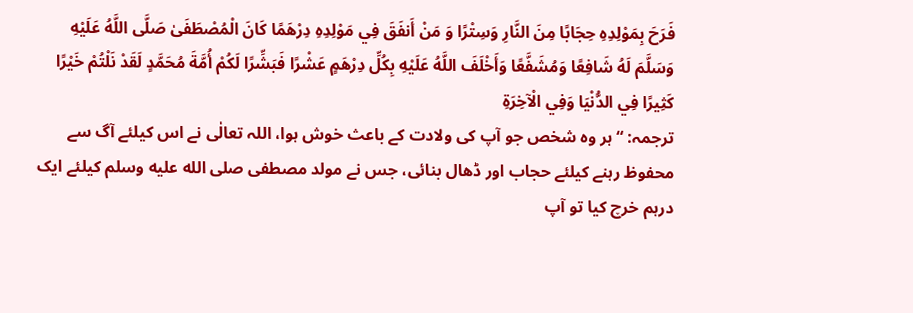فَرَحَ بِمَوْلِدِهِ حِجَابًا مِنَ النَّارِ وَسِتْرًا وَ مَنْ أَنفَقَ فِي مَوْلِدِهِ دِرْهَمًا كَانَ الْمُصْطَفَىٰ صَلَّى اللَّهُ عَلَيْهِ وَسَلَّمَ لَهُ شَافِعًا وَمُشَفَّعًا وَأَخْلَفَ اللَّهُ عَلَيْهِ بِكُلِّ دِرْهَمٍ عَشْرًا فَبَشِّرًا لَكُمْ أُمَّةَ مُحَمَّدٍ لَقَدْ نَلْتُمْ خَيْرًا كَثِيرًا فِي الدُّنْيَا وَفِي الْآخِرَةِ
ترجمہ: “ہر وہ شخص جو آپ کی ولادت کے باعث خوش ہوا، اللہ تعالٰی نے اس کیلئے آگ سے محفوظ رہنے کیلئے حجاب اور ڈھال بنائی، جس نے مولد مصطفی صلى الله عليه وسلم کیلئے ایک درہم خرچ کیا تو آپ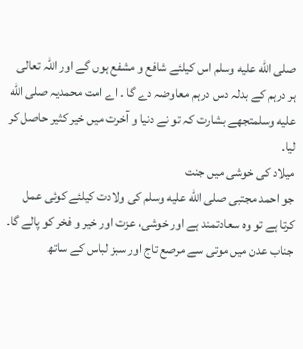صلى الله عليه وسلم اس کیلئے شافع و مشفع ہوں گے اور اللہ تعالی ہر درہم کے بدلہ دس درہم معاوضہ دے گا ۔ اے امت محمدیہ صلى الله عليه وسلمتجھے بشارت کہ تو نے دنیا و آخرت میں خیر کثیر حاصل کر لیا۔
میلاد کی خوشی میں جنت
جو احمد مجتبی صلى الله عليه وسلم کی ولادت کیلئے کوئی عمل کرتا ہے تو وہ سعادتمند ہے اور خوشی، عزت اور خیر و فخر کو پالے گا۔ جناب عدن میں موتی سے مرصع تاج اور سبز لباس کے ساتھ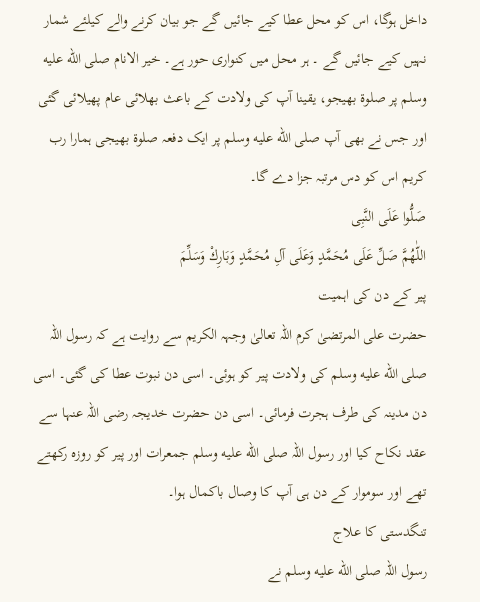داخل ہوگا، اس کو محل عطا کیے جائیں گے جو بیان کرنے والے کیلئے شمار نہیں کیے جائیں گے ۔ ہر محل میں کنواری حور ہے۔ خیر الانام صلى الله عليه وسلم پر صلوۃ بھیجو، یقینا آپ کی ولادت کے باعث بھلائی عام پھیلائی گئی اور جس نے بھی آپ صلى الله عليه وسلم پر ایک دفعہ صلوۃ بھیجی ہمارا رب کریم اس کو دس مرتبہ جزا دے گا۔
صَلُّوا عَلَی النَّبِی
اللّٰهُمَّ صَلِّ عَلَى مُحَمَّدٍ وَعَلَى آلِ مُحَمَّدٍ وَبَارِكْ وَسَلِّمَ
پیر کے دن کی اہمیت
حضرت علی المرتضیٰ کرم اللہ تعالیٰ وجہہ الکریم سے روایت ہے کہ رسول اللہ صلى الله عليه وسلم کی ولادت پیر کو ہوئی۔ اسی دن نبوت عطا کی گئی۔ اسی دن مدینہ کی طرف ہجرت فرمائی۔ اسی دن حضرت خدیجہ رضی اللہ عنہا سے عقد نکاح کیا اور رسول اللہ صلى الله عليه وسلم جمعرات اور پیر کو روزہ رکھتے تھے اور سوموار کے دن ہی آپ کا وصال باکمال ہوا۔
تنگدستی کا علاج
رسول اللہ صلى الله عليه وسلم نے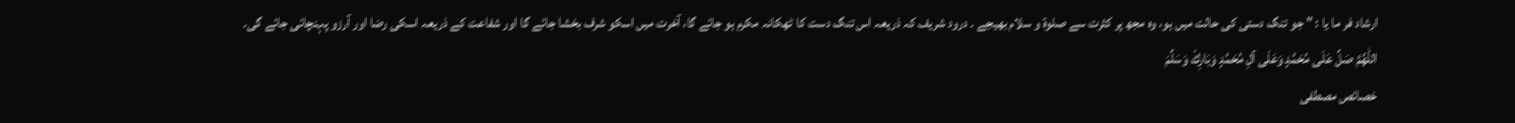ارشاد فر ما یا : ” جو تنگ دستی کی حالت میں ہو، وہ مجھ پر کثرت سے صلوۃ و سلام بھیجے ۔ درود شریف کہ ذریعہ اس تنگ دست کا ٹھکانہ مکرم ہو جائے گا، آخرت میں اسکو شرف بخشا جائے گا اور شفاعت کے ذریعہ اسکی رضا اور آرزو پہنچائی جائے گی۔
اللّٰهُمَّ صَلِّ عَلَى مُحَمَّدٍ وَعَلَى آلِ مُحَمَّدٍ وَبَارِكْ وَسَلِّمَ
خصائص مصطفی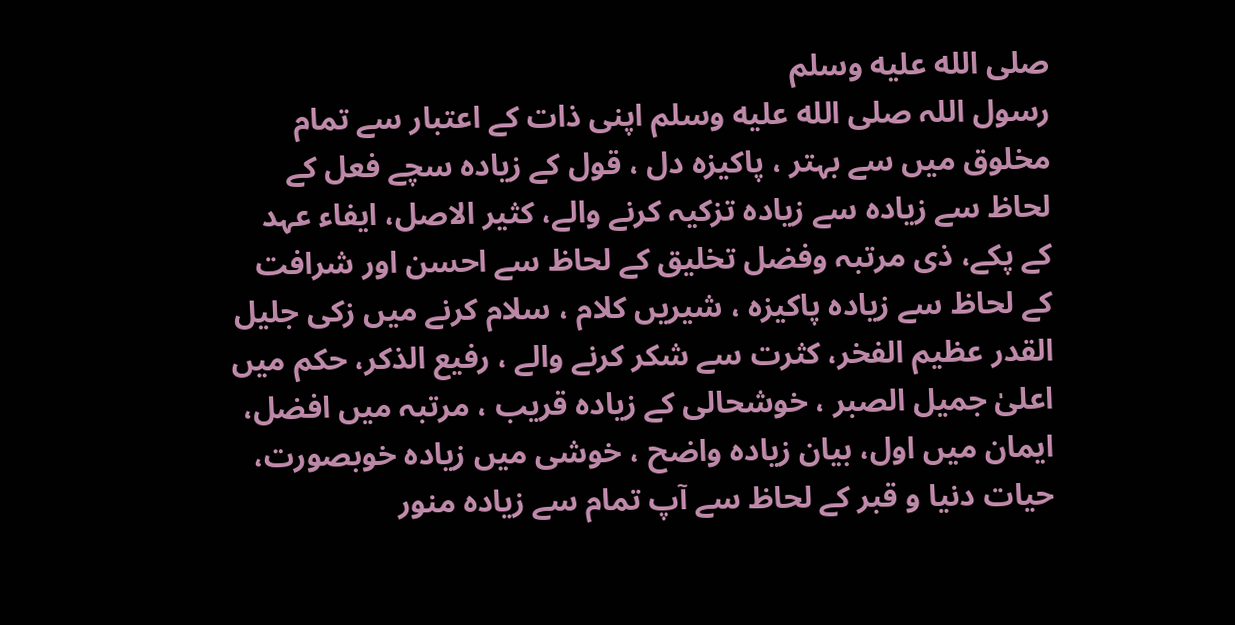صلى الله عليه وسلم
رسول اللہ صلى الله عليه وسلم اپنی ذات کے اعتبار سے تمام مخلوق میں سے بہتر ، پاکیزہ دل ، قول کے زیادہ سچے فعل کے لحاظ سے زیادہ سے زیادہ تزکیہ کرنے والے، کثیر الاصل، ایفاء عہد کے پکے، ذی مرتبہ وفضل تخلیق کے لحاظ سے احسن اور شرافت کے لحاظ سے زیادہ پاکیزہ ، شیریں کلام ، سلام کرنے میں زکی جلیل القدر عظیم الفخر، کثرت سے شکر کرنے والے ، رفیع الذكر، حکم میں اعلیٰ جمیل الصبر ، خوشحالی کے زیادہ قریب ، مرتبہ میں افضل، ایمان میں اول، بیان زیادہ واضح ، خوشی میں زیادہ خوبصورت، حیات دنیا و قبر کے لحاظ سے آپ تمام سے زیادہ منور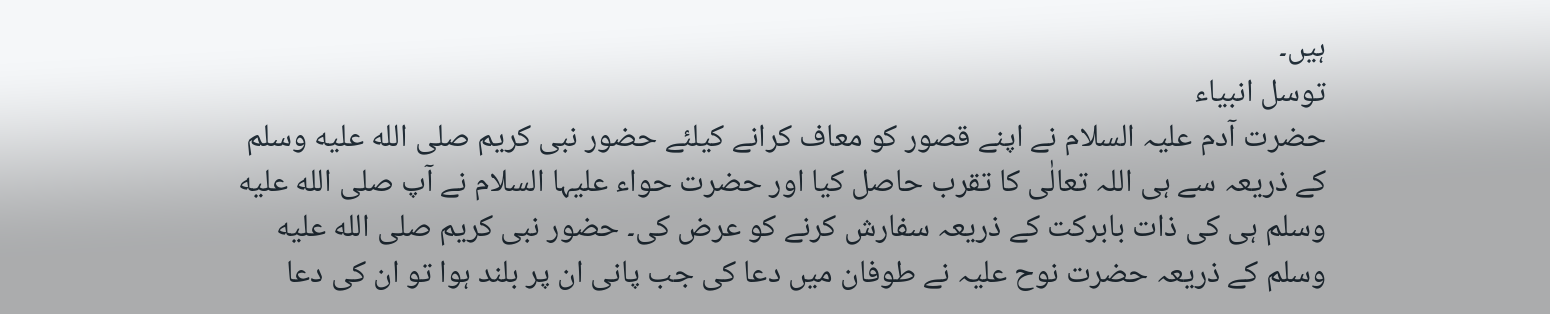ہیں۔
توسل انبياء
حضرت آدم علیہ السلام نے اپنے قصور کو معاف کرانے کیلئے حضور نبی کریم صلى الله عليه وسلم کے ذریعہ سے ہی اللہ تعالٰی کا تقرب حاصل کیا اور حضرت حواء علیہا السلام نے آپ صلى الله عليه وسلم ہی کی ذات بابرکت کے ذریعہ سفارش کرنے کو عرض کی۔ حضور نبی کریم صلى الله عليه وسلم کے ذریعہ حضرت نوح علیہ نے طوفان میں دعا کی جب پانی ان پر بلند ہوا تو ان کی دعا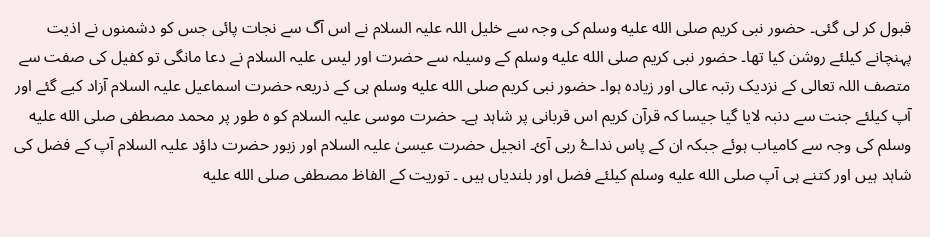قبول کر لی گئی۔ حضور نبی کریم صلى الله عليه وسلم کی وجہ سے خلیل اللہ علیہ السلام نے اس آگ سے نجات پائی جس کو دشمنوں نے اذیت پہنچانے کیلئے روشن کیا تھا۔ حضور نبی کریم صلى الله عليه وسلم کے وسیلہ سے حضرت اور لیس علیہ السلام نے دعا مانگی تو کفیل کی صفت سے متصف اللہ تعالی کے نزدیک رتبہ عالی اور زیادہ ہوا۔ حضور نبی کریم صلى الله عليه وسلم ہی کے ذریعہ حضرت اسماعیل علیہ السلام آزاد کیے گئے اور آپ کیلئے جنت سے دنبہ لایا گیا جیسا کہ قرآن کریم اس قربانی پر شاہد ہے۔ حضرت موسی علیہ السلام کو ہ طور پر محمد مصطفی صلى الله عليه وسلم کی وجہ سے کامیاب ہوئے جبکہ ان کے پاس نداۓ ربی آئ۔ انجیل حضرت عیسیٰ علیہ السلام اور زبور حضرت داؤد علیہ السلام آپ کے فضل کی شاہد ہیں اور کتنے ہی آپ صلى الله عليه وسلم کیلئے فضل اور بلندیاں ہیں ۔ توریت کے الفاظ مصطفی صلى الله عليه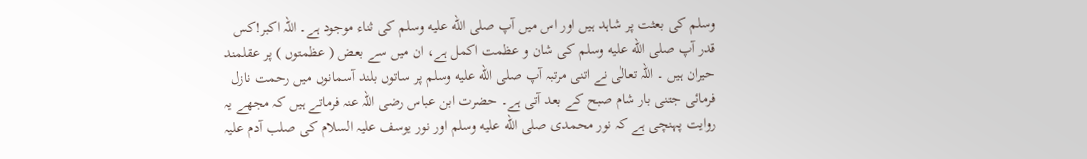وسلم کی بعثت پر شاہد ہیں اور اس میں آپ صلى الله عليه وسلم کی ثناء موجود ہے۔ اللہ اکبر!کس قدر آپ صلى الله عليه وسلم کی شان و عظمت اکمل ہے، ان میں سے بعض ( عظمتوں ) پر عقلمند حیران ہیں ۔ اللہ تعالٰی نے اتنی مرتبہ آپ صلى الله عليه وسلم پر ساتوں بلند آسمانوں میں رحمت نازل فرمائی جتنی بار شام صبح کے بعد آتی ہے۔ حضرت ابن عباس رضی اللہ عنہ فرماتے ہیں کہ مجھے یہ روایت پہنچی ہے کہ نور محمدی صلى الله عليه وسلم اور نور یوسف علیہ السلام کی صلب آدم علیہ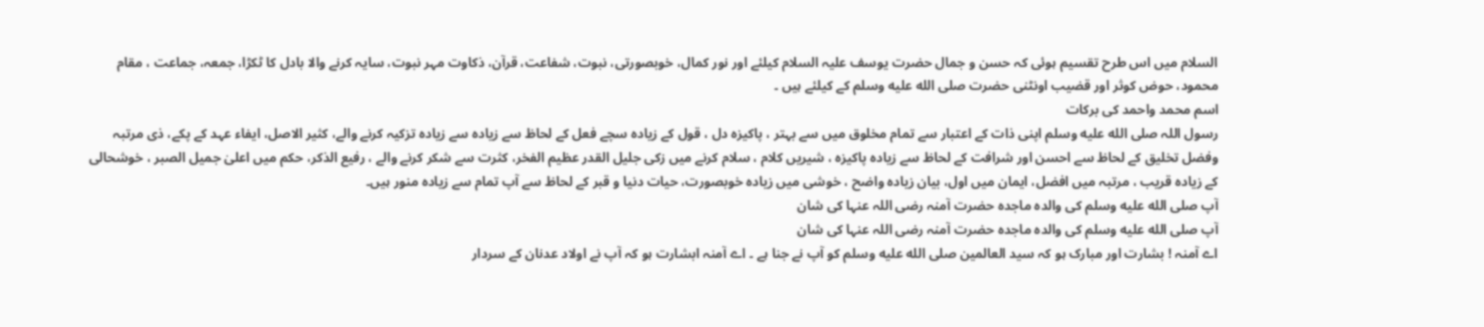السلام میں اس طرح تقسیم ہوئی کہ حسن و جمال حضرت یوسف علیہ السلام کیلئے اور نور کمال، خوبصورتی، نبوت، شفاعت، قرآن، ذکاوت مہر نبوت، سایہ کرنے والا بادل کا ٹکڑا، جمعہ، جماعت ، مقام محمود، حوض کوثر اور قضیب اونٹنی حضرت صلى الله عليه وسلم کے کیلئے ہیں ۔
اسم محمد واحمد کی برکات
رسول اللہ صلى الله عليه وسلم اپنی ذات کے اعتبار سے تمام مخلوق میں سے بہتر ، پاکیزہ دل ، قول کے زیادہ سچے فعل کے لحاظ سے زیادہ سے زیادہ تزکیہ کرنے والے، کثیر الاصل، ایفاء عہد کے پکے، ذی مرتبہ وفضل تخلیق کے لحاظ سے احسن اور شرافت کے لحاظ سے زیادہ پاکیزہ ، شیریں کلام ، سلام کرنے میں زکی جلیل القدر عظیم الفخر، کثرت سے شکر کرنے والے ، رفیع الذكر، حکم میں اعلیٰ جمیل الصبر ، خوشحالی کے زیادہ قریب ، مرتبہ میں افضل، ایمان میں اول، بیان زیادہ واضح ، خوشی میں زیادہ خوبصورت، حیات دنیا و قبر کے لحاظ سے آپ تمام سے زیادہ منور ہیں۔
آپ صلى الله عليه وسلم کی والدہ ماجدہ حضرت آمنہ رضی اللہ عنہا کی شان
آپ صلى الله عليه وسلم کی والدہ ماجدہ حضرت آمنہ رضی اللہ عنہا کی شان
اے آمنہ ! بشارت اور مبارک ہو کہ سید العالمین صلى الله عليه وسلم کو آپ نے جنا ہے ۔ اے آمنہ ابشارت ہو کہ آپ نے اولاد عدنان کے سردار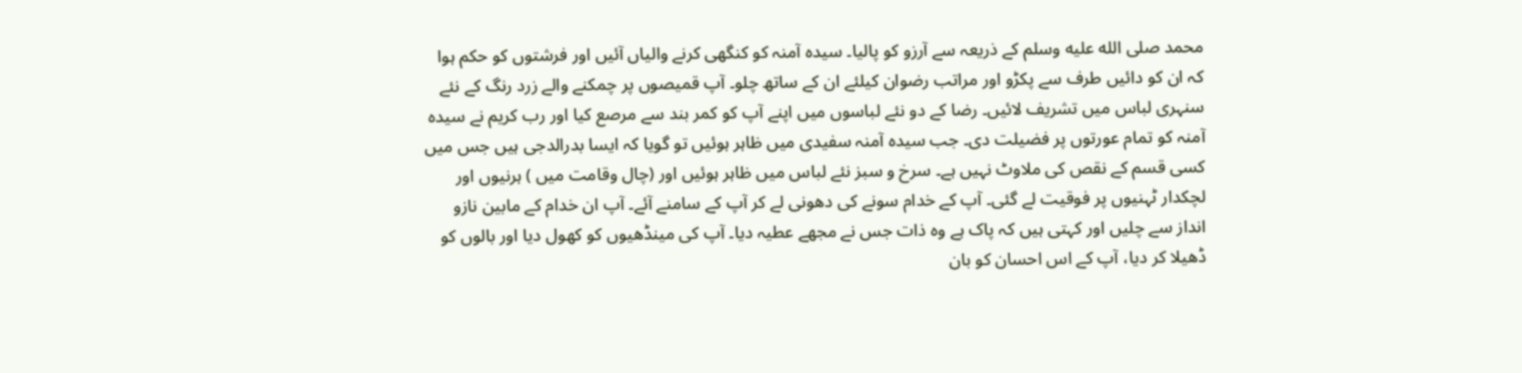محمد صلى الله عليه وسلم کے ذریعہ سے آرزو کو پالیا۔ سیدہ آمنہ کو کنگھی کرنے والیاں آئیں اور فرشتوں کو حکم ہوا کہ ان کو دائیں طرف سے پکڑو اور مراتب رضوان کیلئے ان کے ساتھ چلو۔ آپ قمیصوں پر چمکنے والے زرد رنگ کے نئے سنہری لباس میں تشریف لائیں۔ رضا کے دو نئے لباسوں میں اپنے آپ کو کمر بند سے مرصع کیا اور رب کریم نے سیدہ آمنہ کو تمام عورتوں پر فضیلت دی۔ جب سیدہ آمنہ سفیدی میں ظاہر ہوئیں تو گویا کہ ایسا بدرالدجی ہیں جس میں کسی قسم کے نقص کی ملاوٹ نہیں ہے۔ سرخ و سبز نئے لباس میں ظاہر ہوئیں اور (چال وقامت میں ) ہرنیوں اور لچکدار ٹہنیوں پر فوقیت لے گئی۔ آپ کے خدام سونے کی دھونی لے کر آپ کے سامنے آئے۔ آپ ان خدام کے مابین نازو انداز سے چلیں اور کہتی ہیں کہ پاک ہے وہ ذات جس نے مجھے عطیہ دیا۔ آپ کی مینڈھیوں کو کھول دیا اور بالوں کو ڈھیلا کر دیا، آپ کے اس احسان کو بان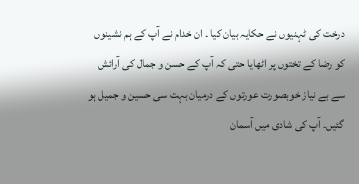درخت کی ٹہنیوں نے حکایہ بیان کیا ۔ ان خدام نے آپ کے ہم نشینوں کو رضا کے تختوں پر اٹھایا حتی کہ آپ کے حسن و جمال کی آرائش سے بے نیاز خوبصورت عورتوں کے درمیان بہت سی حسین و جمیل ہو گئیں۔ آپ کی شادی میں آسمان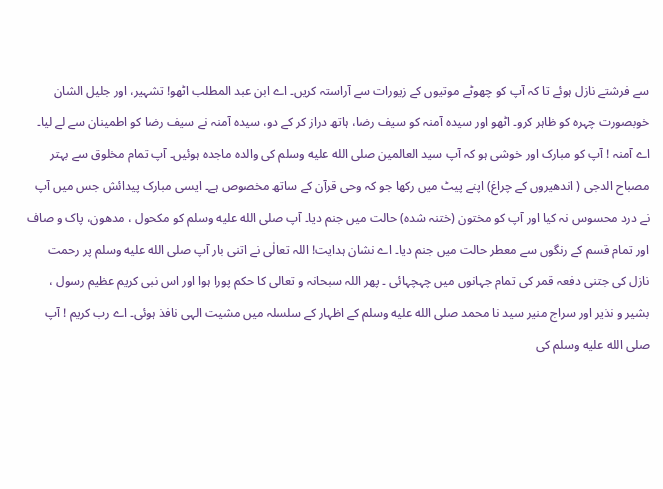سے فرشتے نازل ہوئے تا کہ آپ کو چھوٹے موتیوں کے زیورات سے آراستہ کریں۔ اے ابن عبد المطلب اٹھو! تشہیر، اور جلیل الشان خوبصورت چہرہ کو ظاہر کرو۔ اٹھو اور سیدہ آمنہ کو سیف رضا، ہاتھ دراز کر کے دو، سیدہ آمنہ نے سیف رضا کو اطمینان سے لے لیا۔ اے آمنہ ! آپ کو مبارک اور خوشی ہو کہ آپ سید العالمین صلى الله عليه وسلم کی والدہ ماجدہ ہوئیں۔ آپ تمام مخلوق سے بہتر مصباح الدجی ( اندھیروں کے چراغ) اپنے پیٹ میں رکھا جو کہ وحی قرآن کے ساتھ مخصوص ہے۔ ایسی مبارک پیدائش جس میں آپ نے درد محسوس نہ کیا اور آپ کو مختون (ختنہ شدہ) حالت میں جنم دیا۔ آپ صلى الله عليه وسلم کو مکحول ، مدھون، پاک و صاف اور تمام قسم کے رنگوں سے معطر حالت میں جنم دیا۔ اے نشان ہدایت! اللہ تعالٰی نے اتنی بار آپ صلى الله عليه وسلم پر رحمت نازل کی جتنی دفعہ قمر کی تمام جہانوں میں چہچہائی ۔ پھر اللہ سبحانہ و تعالی کا حکم پورا ہوا اور اس نبی کریم عظیم رسول ، بشیر و نذیر اور سراج منیر سید نا محمد صلى الله عليه وسلم کے اظہار کے سلسلہ میں مشیت الہی نافذ ہوئی۔ اے رب کریم ! آپ صلى الله عليه وسلم کی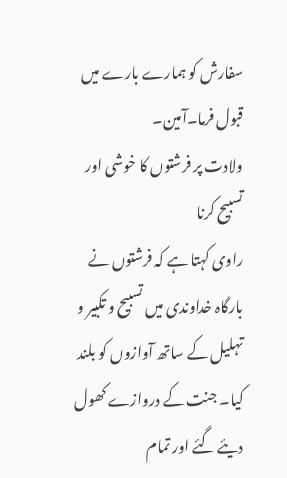سفارش کو ہمارے بارے میں قبول فرما۔آمین۔
ولادت پر فرشتوں کا خوشی اور تسبیح کرنا
راوی کہتا ہے کہ فرشتوں نے بارگاہ خداوندی میں تسبیح و تکبیر و تہلیل کے ساتھ آوازوں کو بلند کیا۔ جنت کے دروازے کھول دیئے گئے اور تمام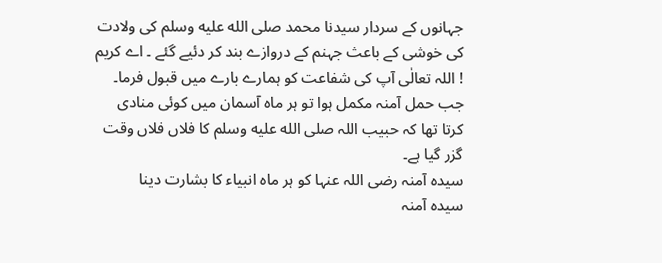جہانوں کے سردار سیدنا محمد صلى الله عليه وسلم کی ولادت کی خوشی کے باعث جہنم کے دروازے بند کر دئیے گئے ۔ اے کریم ! اللہ تعالٰی آپ کی شفاعت کو ہمارے بارے میں قبول فرما۔ جب حمل آمنہ مکمل ہوا تو ہر ماہ آسمان میں کوئی منادی کرتا تھا کہ حبیب اللہ صلى الله عليه وسلم کا فلاں فلاں وقت گزر گیا ہے۔
سیدہ آمنہ رضی اللہ عنہا کو ہر ماہ انبیاء کا بشارت دینا
سیدہ آمنہ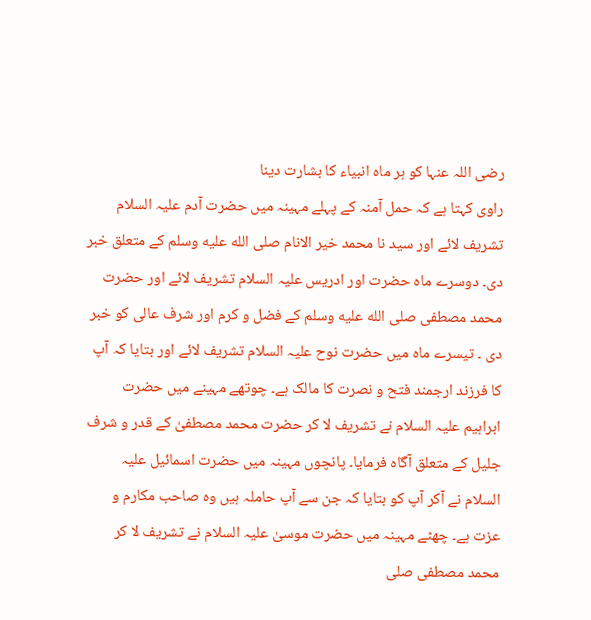رضی اللہ عنہا کو ہر ماہ انبیاء کا بشارت دینا
راوی کہتا ہے کہ حمل آمنہ کے پہلے مہینہ میں حضرت آدم علیہ السلام تشریف لائے اور سید نا محمد خیر الانام صلى الله عليه وسلم کے متعلق خبر دی۔ دوسرے ماہ حضرت اور ادریس علیہ السلام تشریف لائے اور حضرت محمد مصطفی صلى الله عليه وسلم کے فضل و کرم اور شرف عالی کو خبر دی ۔ تیسرے ماہ میں حضرت نوح علیہ السلام تشریف لائے اور بتایا کہ آپ کا فرزند ارجمند فتح و نصرت کا مالک ہے۔ چوتھے مہینے میں حضرت ابراہیم علیہ السلام نے تشریف لا کر حضرت محمد مصطفیٰ کے قدر و شرف جلیل کے متعلق آگاہ فرمایا۔ پانچوں مہینہ میں حضرت اسمائیل علیہ السلام نے آکر آپ کو بتایا کہ جن سے آپ حاملہ ہیں وہ صاحب مکارم و عزت ہے۔ چھٹے مہینہ میں حضرت موسیٰ علیہ السلام نے تشریف لا کر محمد مصطفی صلى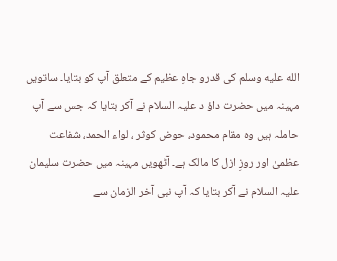الله عليه وسلم کی قدرو جاہِ عظیم کے متعلق آپ کو بتایا۔ ساتویں مہینہ میں حضرت داؤ د علیہ السلام نے آکر بتایا کہ جس سے آپ حاملہ ہیں وہ مقام محمود، حوض کوثر ، لواء الحمد، شفاعت عظمیٰ اور روزِ ازل کا مالک ہے۔ آٹھویں مہینہ میں حضرت سلیمان علیہ السلام نے آکر بتایا کہ آپ نبی آخر الزمان سے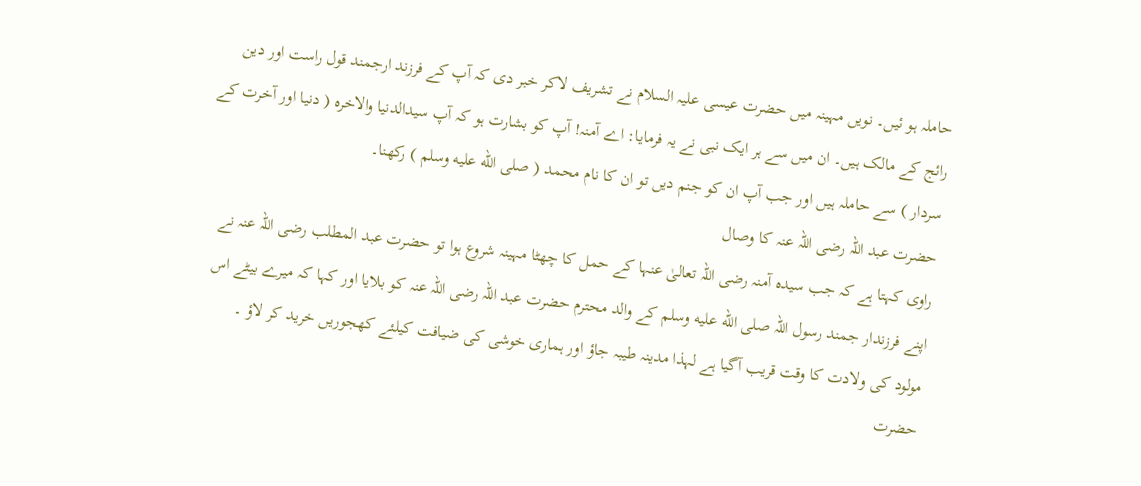حاملہ ہو ئیں۔ نویں مہینہ میں حضرت عیسی علیہ السلام نے تشریف لاکر خبر دی کہ آپ کے فرزند ارجمند قول راست اور دین رائج کے مالک ہیں۔ ان میں سے ہر ایک نبی نے یہ فرمایا: اے آمنہ! آپ کو بشارت ہو کہ آپ سیدالدنیا والاخرہ ( دنیا اور آخرت کے سردار ) سے حاملہ ہیں اور جب آپ ان کو جنم دیں تو ان کا نام محمد ( صلى الله عليه وسلم ) رکھنا۔
حضرت عبد اللہ رضی اللہ عنہ کا وصال
راوی کہتا ہے کہ جب سیدہ آمنہ رضی اللہ تعالیٰ عنہا کے حمل کا چھٹا مہینہ شروع ہوا تو حضرت عبد المطلب رضی اللہ عنہ نے اپنے فرزندار جمند رسول اللہ صلى الله عليه وسلم کے والد محترم حضرت عبد اللہ رضی اللہ عنہ کو بلایا اور کہا کہ میرے بیٹے اس مولود کی ولادت کا وقت قریب آگیا ہے لہذا مدینہ طیبہ جاؤ اور ہماری خوشی کی ضیافت کیلئے کھجوریں خرید کر لاؤ ۔ حضرت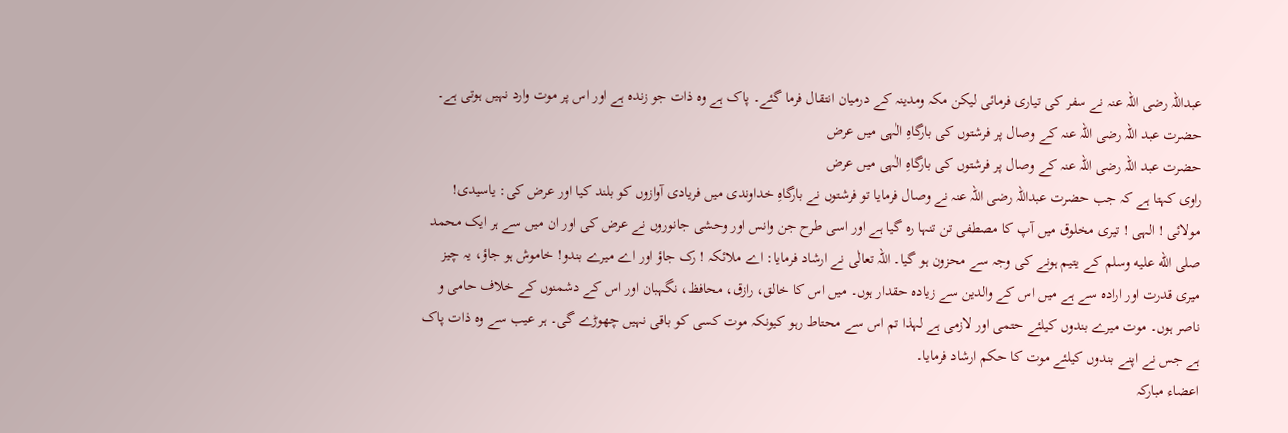عبداللہ رضی اللہ عنہ نے سفر کی تیاری فرمائی لیکن مکہ ومدینہ کے درمیان انتقال فرما گئے۔ پاک ہے وہ ذات جو زندہ ہے اور اس پر موت وارد نہیں ہوتی ہے۔
حضرت عبد اللہ رضی اللہ عنہ کے وصال پر فرشتوں کی بارگاہِ الٰہی میں عرض
حضرت عبد اللہ رضی اللہ عنہ کے وصال پر فرشتوں کی بارگاہِ الٰہی میں عرض
راوی کہتا ہے کہ جب حضرت عبداللہ رضی اللہ عنہ نے وصال فرمایا تو فرشتوں نے بارگاہِ خداوندی میں فریادی آوازوں کو بلند کیا اور عرض کی: یاسیدی! مولائی ! الہی ! تیری مخلوق میں آپ کا مصطفی تن تنہا رہ گیا ہے اور اسی طرح جن وانس اور وحشی جانوروں نے عرض کی اور ان میں سے ہر ایک محمد صلى الله عليه وسلم کے یتیم ہونے کی وجہ سے محزون ہو گیا۔ اللہ تعالٰی نے ارشاد فرمایا: اے ملائکہ ! رک جاؤ اور اے میرے بندو! خاموش ہو جاؤ، یہ چیز میری قدرت اور ارادہ سے ہے میں اس کے والدین سے زیادہ حقدار ہوں۔ میں اس کا خالق، رازق، محافظ، نگہبان اور اس کے دشمنوں کے خلاف حامی و ناصر ہوں۔ موت میرے بندوں کیلئے حتمی اور لازمی ہے لہذا تم اس سے محتاط رہو کیونکہ موت کسی کو باقی نہیں چھوڑے گی۔ ہر عیب سے وہ ذات پاک ہے جس نے اپنے بندوں کیلئے موت کا حکم ارشاد فرمایا۔
اعضاء مبارکہ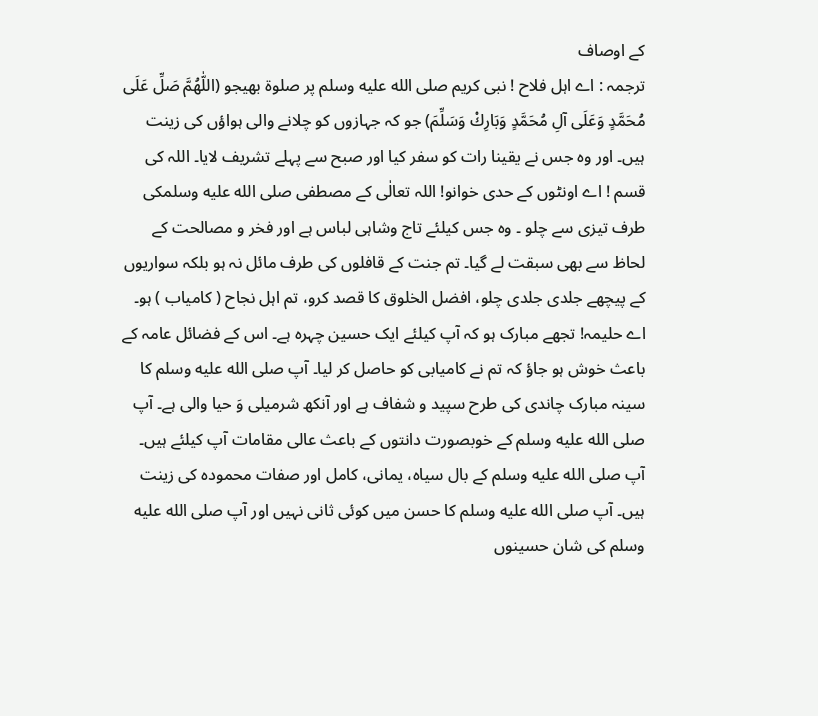کے اوصاف
ترجمہ : اے اہل فلاح ! نبی کریم صلى الله عليه وسلم پر صلوۃ بھیجو (اللّٰهُمَّ صَلِّ عَلَى مُحَمَّدٍ وَعَلَى آلِ مُحَمَّدٍ وَبَارِكْ وَسَلِّمَ) جو کہ جہازوں کو چلانے والی ہواؤں کی زینت ہیں۔ اور وہ جس نے یقینا رات کو سفر کیا اور صبح سے پہلے تشریف لایا۔ اللہ کی قسم ! اے اونٹوں کے حدی خوانو! اللہ تعالٰی کے مصطفی صلى الله عليه وسلمکی طرف تیزی سے چلو ۔ وہ جس کیلئے تاج وشاہی لباس ہے اور فخر و مصالحت کے لحاظ سے بھی سبقت لے گیا۔ تم جنت کے قافلوں کی طرف مائل نہ ہو بلکہ سواریوں کے پیچھے جلدی جلدی چلو، افضل الخلوق کا قصد کرو، تم اہل نجاح ( کامیاب ) ہو۔ اے حلیمہ! تجھے مبارک ہو کہ آپ کیلئے ایک حسین چہرہ ہے۔ اس کے فضائل عامہ کے باعث خوش ہو جاؤ کہ تم نے کامیابی کو حاصل کر لیا۔ آپ صلى الله عليه وسلم کا سینہ مبارک چاندی کی طرح سپید و شفاف ہے اور آنکھ شرمیلی وَ حیا والی ہے۔ آپ صلى الله عليه وسلم کے خوبصورت دانتوں کے باعث عالی مقامات آپ کیلئے ہیں۔ آپ صلى الله عليه وسلم کے بال سیاہ، یمانی، کامل اور صفات محمودہ کی زینت ہیں۔ آپ صلى الله عليه وسلم کا حسن میں کوئی ثانی نہیں اور آپ صلى الله عليه وسلم کی شان حسینوں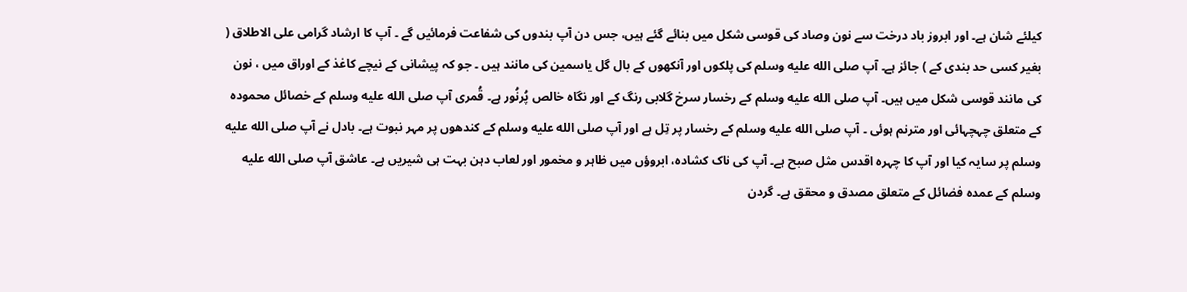کیلئے شان ہے۔ اور ابروز باد درخت سے نون وصاد کی قوسی شکل میں بنائے گئے ہیں، جس دن آپ بندوں کی شفاعت فرمائیں گے ۔ آپ کا ارشاد گرامی علی الاطلاق ( بغیر کسی حد بندی کے ) جائز ہے۔ آپ صلى الله عليه وسلم کی پلکوں اور آنکھوں کے بال گل یاسمین کی مانند ہیں ۔ جو کہ پیشانی کے نیچے کاغذ کے اوراق میں ، نون کی مانند قوسی شکل میں ہیں۔ آپ صلى الله عليه وسلم کے رخسار سرخ گلابی رنگ کے اور نگاہ خالص پُرنُور ہے۔ قُمری آپ صلى الله عليه وسلم کے خصائل محمودہ کے متعلق چہچہائی اور مترنم ہوئی ۔ آپ صلى الله عليه وسلم کے رخسار پر تِل ہے اور آپ صلى الله عليه وسلم کے کندھوں پر مہر نبوت ہے۔ بادل نے آپ صلى الله عليه وسلم پر سایہ کیا اور آپ کا چہرہ اقدس مثل صبح ہے۔ آپ کی ناک کشادہ، ابروؤں میں ظاہر و مخمور اور لعاب دہن بہت ہی شیریں ہے۔ عاشق آپ صلى الله عليه وسلم کے عمدہ فضائل کے متعلق مصدق و محقق ہے۔ گردن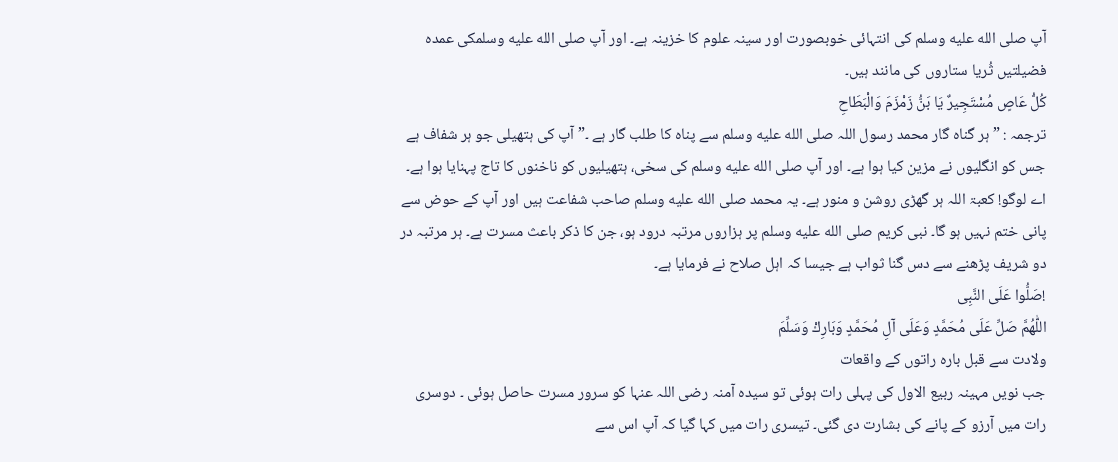آپ صلى الله عليه وسلم کی انتہائی خوبصورت اور سینہ علوم کا خزینہ ہے۔ اور آپ صلى الله عليه وسلمکی عمدہ فضیلتیں ثُریا ستاروں کی مانند ہیں۔
كُلُّ عَاصٍ مُسْتَجِيرٌ يَا بَنُّ زَمْزَمَ وَالْبَطَاحِ
ترجمہ : ” ہر گناہ گار محمد رسول اللہ صلى الله عليه وسلم سے پناہ کا طلب گار ہے ۔” آپ کی ہتھیلی جو ہر شفاف ہے جس کو انگلیوں نے مزین کیا ہوا ہے۔ اور آپ صلى الله عليه وسلم کی سخی، ہتھیلیوں کو ناخنوں کا تاج پہنایا ہوا ہے۔ اے لوگو! کعبۃ اللہ ہر گھڑی روشن و منور ہے۔ یہ محمد صلى الله عليه وسلم صاحب شفاعت ہیں اور آپ کے حوض سے پانی ختم نہیں ہو گا۔ نبی کریم صلى الله عليه وسلم پر ہزاروں مرتبہ درود ہو، جن کا ذکر باعث مسرت ہے۔ ہر مرتبہ در دو شریف پڑھنے سے دس گنا ثواب ہے جیسا کہ اہل صلاح نے فرمایا ہے۔
!صَلُّوا عَلَی النَّبِی
اللّٰهُمَّ صَلِّ عَلَى مُحَمَّدٍ وَعَلَى آلِ مُحَمَّدٍ وَبَارِكْ وَسَلِّمَ
ولادت سے قبل بارہ راتوں کے واقعات
جب نویں مہینہ ربیع الاول کی پہلی رات ہوئی تو سیدہ آمنہ رضی اللہ عنہا کو سرور مسرت حاصل ہوئی ۔ دوسری رات میں آرزو کے پانے کی بشارت دی گئی۔ تیسری رات میں کہا گیا کہ آپ اس سے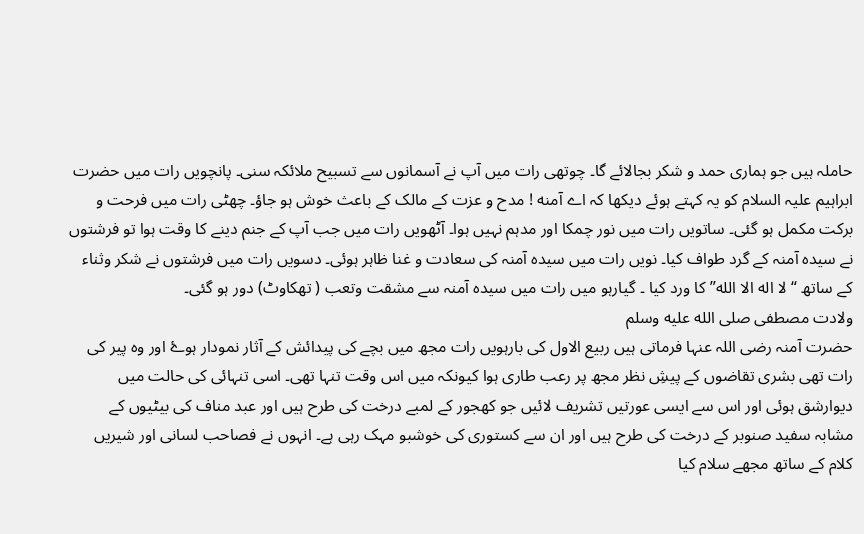حاملہ ہیں جو ہماری حمد و شکر بجالائے گا۔ چوتھی رات میں آپ نے آسمانوں سے تسبیح ملائکہ سنی۔ پانچویں رات میں حضرت ابراہیم علیہ السلام کو یہ کہتے ہوئے دیکھا کہ اے آمنه ! مدح و عزت کے مالک کے باعث خوش ہو جاؤ۔ چھٹی رات میں فرحت و برکت مکمل ہو گئی۔ ساتویں رات میں نور چمکا اور مدہم نہیں ہوا۔ آٹھویں رات میں جب آپ کے جنم دینے کا وقت ہوا تو فرشتوں نے سیدہ آمنہ کے گرد طواف کیا۔ نویں رات میں سیدہ آمنہ کی سعادت و غنا ظاہر ہوئی۔ دسویں رات میں فرشتوں نے شکر وثناء کے ساتھ “لا اله الا الله” کا ورد کیا ۔ گیارہو میں رات میں سیدہ آمنہ سے مشقت وتعب ( تھکاوٹ) دور ہو گئی۔
ولادت مصطفی صلى الله عليه وسلم
حضرت آمنہ رضی اللہ عنہا فرماتی ہیں ربیع الاول کی بارہویں رات مجھ میں بچے کی پیدائش کے آثار نمودار ہوۓ اور وہ پیر کی رات تھی بشری تقاضوں کے پیشِ نظر مجھ پر رعب طاری ہوا کیونکہ میں اس وقت تنہا تھی۔ اسی تنہائی کی حالت میں دیوارشق ہوئی اور اس سے ایسی عورتیں تشریف لائیں جو کھجور کے لمبے درخت کی طرح ہیں اور عبد مناف کی بیٹیوں کے مشابہ سفید صنوبر کے درخت کی طرح ہیں اور ان سے کستوری کی خوشبو مہک رہی ہے۔ انہوں نے فصاحب لسانی اور شیریں کلام کے ساتھ مجھے سلام کیا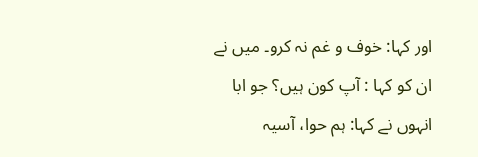اور کہا: خوف و غم نہ کرو۔ میں نے ان کو کہا : آپ کون ہیں؟ جو ابا انہوں نے کہا: ہم حوا، آسیہ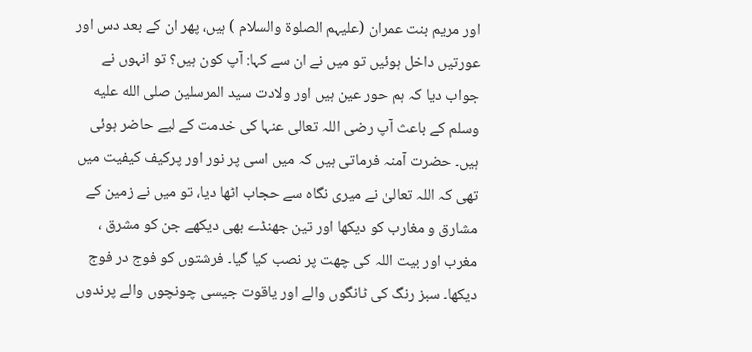اور مریم بنت عمران (علیہم الصلوۃ والسلام ) ہیں، پھر ان کے بعد دس اور عورتیں داخل ہوئیں تو میں نے ان سے کہا: آپ کون ہیں؟ تو انہوں نے جواب دیا کہ ہم حور عین ہیں اور ولادت سید المرسلین صلى الله عليه وسلم کے باعث آپ رضی اللہ تعالی عنہا کی خدمت کے لیے حاضر ہوئی ہیں۔ حضرت آمنہ فرماتی ہیں کہ میں اسی پر نور اور پرکیف کیفیت میں تھی کہ اللہ تعالیٰ نے میری نگاہ سے حجاب اٹھا دیا، تو میں نے زمین کے مشارق و مغارب کو دیکھا اور تین جھنڈے بھی دیکھے جن کو مشرق ، مغرب اور بیت اللہ کی چھت پر نصب کیا گیا۔ فرشتوں کو فوج در فوج دیکھا۔ سبز رنگ کی ٹانگوں والے اور یاقوت جیسی چونچوں والے پرندوں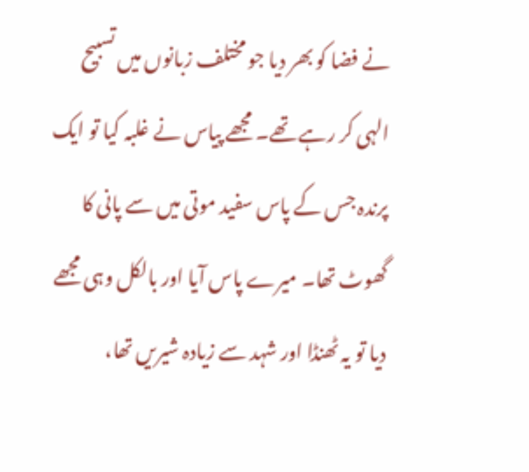نے فضا کو بھر دیا جو مختلف زبانوں میں تسبیح الہی کر رہے تھے۔ مجھے پیاس نے غلبہ کیا تو ایک پرندہ جس کے پاس سفید موتی میں سے پانی کا گھوٹ تھا۔ میرے پاس آیا اور بالکل وہی مجھے دیا تو یہ ٹھنڈا اور شہد سے زیادہ شیریں تھا،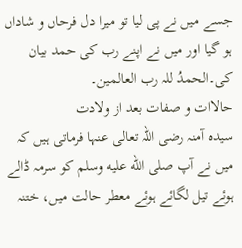جسے میں نے پی لیا تو میرا دل فرحاں و شاداں ہو گیا اور میں نے اپنے رب کی حمد بیان کی۔الحمدُ للہ رب العالمین۔
حالاات و صفات بعد از ولادت
سیدہ آمنہ رضی اللہ تعالی عنہا فرماتی ہیں کہ میں نے آپ صلى الله عليه وسلم کو سرمہ ڈالے ہوئے تیل لگائے ہوئے معطر حالت میں، ختنہ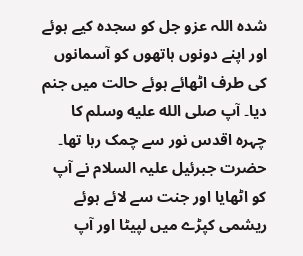شدہ اللہ عزو جل کو سجدہ کیے ہوئے اور اپنے دونوں ہاتھوں کو آسمانوں کی طرف اٹھائے ہوئے حالت میں جنم دیا۔ آپ صلى الله عليه وسلم کا چہرہ اقدس نور سے چمک رہا تھا۔ حضرت جبرئیل علیہ السلام نے آپ کو اٹھایا اور جنت سے لائے ہوئے ریشمی کپڑے میں لپیٹا اور آپ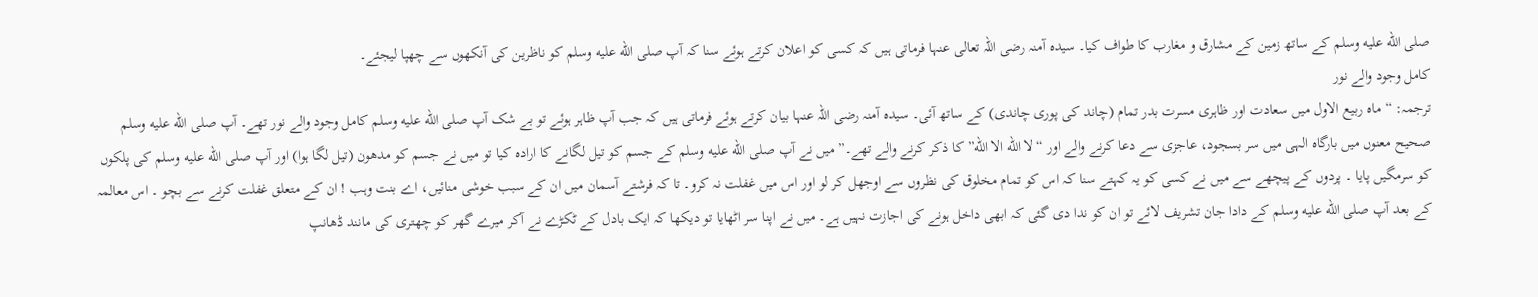صلى الله عليه وسلم کے ساتھ زمین کے مشارق و مغارب کا طواف کیا۔ سیدہ آمنہ رضی اللہ تعالی عنہا فرماتی ہیں کہ کسی کو اعلان کرتے ہوئے سنا کہ آپ صلى الله عليه وسلم کو ناظرین کی آنکھوں سے چھپا لیجئے۔
کامل وجود والے نور
ترجمہ: “ماہ ربیع الاول میں سعادت اور ظاہری مسرت بدر تمام (چاند کی پوری چاندی) کے ساتھ آئی۔ سیدہ آمنہ رضی اللہ عنہا بیان کرتے ہوئے فرماتی ہیں کہ جب آپ ظاہر ہوئے تو بے شک آپ صلى الله عليه وسلم کامل وجود والے نور تھے۔ آپ صلى الله عليه وسلم صحیح معنوں میں بارگاہ الہی میں سر بسجود، عاجزی سے دعا کرنے والے اور “لا الله الا الله” کا ذکر کرنے والے تھے۔” میں نے آپ صلى الله عليه وسلم کے جسم کو تیل لگانے کا ارادہ کیا تو میں نے جسم کو مدھون (تیل لگا ہوا) اور آپ صلى الله عليه وسلم کی پلکوں کو سرمگیں پایا ۔ پردوں کے پیچھے سے میں نے کسی کو یہ کہتے سنا کہ اس کو تمام مخلوق کی نظروں سے اوجھل کر لو اور اس میں غفلت نہ کرو۔ تا کہ فرشتے آسمان میں ان کے سبب خوشی منائیں، اے بنت وہب ! ان کے متعلق غفلت کرنے سے بچو ۔ اس معالمہ کے بعد آپ صلى الله عليه وسلم کے دادا جان تشریف لائے تو ان کو ندا دی گئی کہ ابھی داخل ہونے کی اجازت نہیں ہے۔ میں نے اپنا سر اٹھایا تو دیکھا کہ ایک بادل کے ٹکڑے نے آکر میرے گھر کو چھتری کی مانند ڈھانپ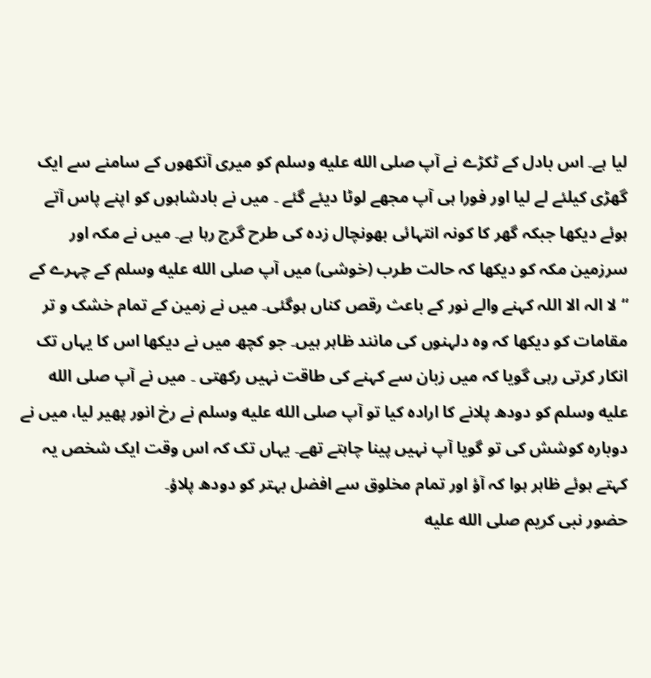لیا ہے۔ اس بادل کے ٹکڑے نے آپ صلى الله عليه وسلم کو میری آنکھوں کے سامنے سے ایک گھڑی کیلئے لے لیا اور فورا ہی آپ مجھے لوٹا دیئے گئے ۔ میں نے بادشاہوں کو اپنے پاس آتے ہوئے دیکھا جبکہ گھر کا کونہ انتہائی بھونچال زدہ کی طرح گرج رہا ہے۔ میں نے مکہ اور سرزمین مکہ کو دیکھا کہ حالت طرب (خوشی) میں آپ صلى الله عليه وسلم کے چہرے کے “لا الہ الا اللہ کہنے والے نور کے باعث رقص کناں ہوگئی۔ میں نے زمین کے تمام خشک و تر مقامات کو دیکھا کہ وہ دلہنوں کی مانند ظاہر ہیں۔ جو کچھ میں نے دیکھا اس کا یہاں تک انکار کرتی رہی گویا کہ میں زبان سے کہنے کی طاقت نہیں رکھتی ۔ میں نے آپ صلى الله عليه وسلم کو دودھ پلانے کا ارادہ کیا تو آپ صلى الله عليه وسلم نے رخ انور پھیر لیا، میں نے دوبارہ کوشش کی تو گویا آپ نہیں پینا چاہتے تھے۔ یہاں تک کہ اس وقت ایک شخص یہ کہتے ہوئے ظاہر ہوا کہ آؤ اور تمام مخلوق سے افضل بہتر کو دودھ پلاؤ۔
حضور نبی کریم صلى الله عليه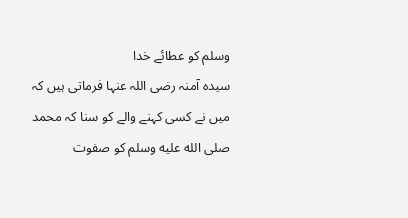وسلم کو عطائے خدا
سیدہ آمنہ رضی اللہ عنہا فرماتی ہیں کہ میں نے کسی کہنے والے کو سنا کہ محمد صلى الله عليه وسلم کو صفوت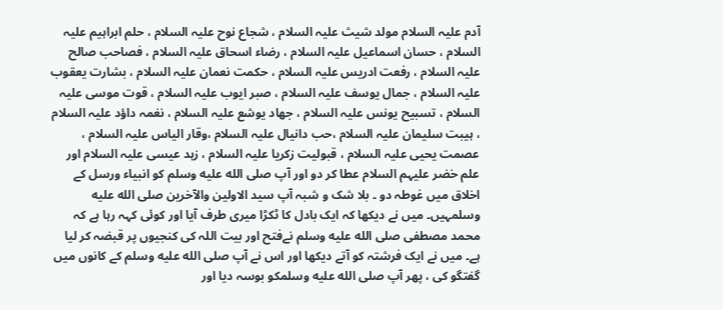آدم علیہ السلام مولد شیث علیہ السلام ، شجاع نوح علیہ السلام ، حلم ابراہیم علیہ السلام ، حسان اسماعیل علیہ السلام ، رضاء اسحاق علیہ السلام ، فصاحب صالح علیہ السلام ، رفعت ادریس علیہ السلام ، حکمت نعمان علیہ السلام ، بشارت یعقوب علیہ السلام ، جمال یوسف علیہ السلام ، صبر ایوب علیہ السلام ، قوت موسی علیہ السلام ، تسبیح یونس علیہ السلام ، جهاد یوشع علیہ السلام ، نغمہ داؤد علیہ السلام ، ہیبت سلیمان علیہ السلام ،حب دانیال علیہ السلام ،وقار الیاس علیہ السلام ، عصمت یحیی علیہ السلام ، قبولیت زکریا علیہ السلام ، زہد عیسی علیہ السلام اور علم خضر علیہم السلام عطا کر دو اور آپ صلى الله عليه وسلم کو انبیاء ورسل کے اخلاق میں غوطہ دو ۔ بلا شک و شبہ آپ سید الاولین والآخرین صلى الله عليه وسلمہیں۔ میں نے دیکھا کہ ایک بادل کا ٹکڑا میری طرف آیا اور کوئی کہہ رہا ہے کہ محمد مصطفی صلى الله عليه وسلم نےفتح اور بیت اللہ کی کنجیوں پر قبضہ کر لیا ہے۔ میں نے ایک فرشتہ کو آتے دیکھا اور اس نے آپ صلى الله عليه وسلم کے کانوں میں گفتگو کی ، پھر آپ صلى الله عليه وسلمکو بوسہ دیا اور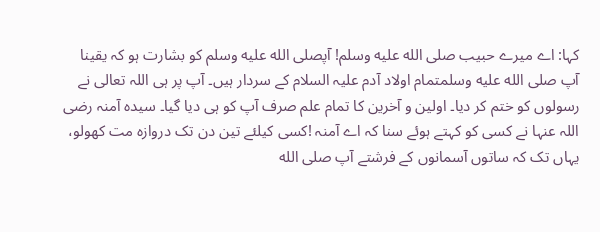کہا: اے میرے حبیب صلى الله عليه وسلم! آپصلى الله عليه وسلم کو بشارت ہو کہ یقینا آپ صلى الله عليه وسلمتمام اولاد آدم علیہ السلام کے سردار ہیں۔ آپ پر ہی اللہ تعالی نے رسولوں کو ختم کر دیا۔ اولین و آخرین کا تمام علم صرف آپ کو ہی دیا گیا۔ سیدہ آمنہ رضی اللہ عنہا نے کسی کو کہتے ہوئے سنا کہ اے آمنہ !کسی کیلئے تین دن تک دروازہ مت کھولو، یہاں تک کہ ساتوں آسمانوں کے فرشتے آپ صلى الله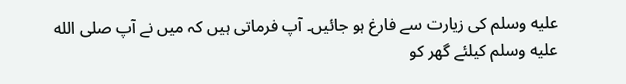عليه وسلم کی زیارت سے فارغ ہو جائیں۔ آپ فرماتی ہیں کہ میں نے آپ صلى الله عليه وسلم کیلئے گھر کو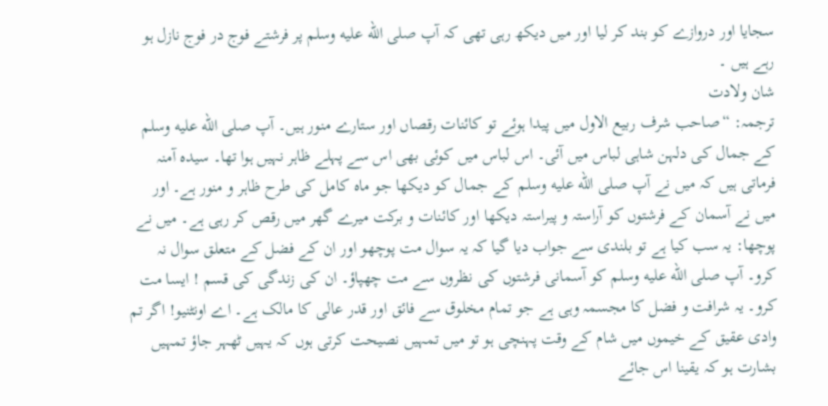سجایا اور دروازے کو بند کر لیا اور میں دیکھ رہی تھی کہ آپ صلى الله عليه وسلم پر فرشتے فوج در فوج نازل ہو رہے ہیں ۔
شان ولادت
ترجمہ: “صاحب شرف ربیع الاول میں پیدا ہوئے تو کائنات رقصاں اور ستارے منور ہیں۔ آپ صلى الله عليه وسلم کے جمال کی دلہن شاہی لباس میں آئی۔ اس لباس میں کوئی بھی اس سے پہلے ظاہر نہیں ہوا تھا۔ سیدہ آمنہ فرماتی ہیں کہ میں نے آپ صلى الله عليه وسلم کے جمال کو دیکھا جو ماہ کامل کی طرح ظاہر و منور ہے۔ اور میں نے آسمان کے فرشتوں کو آراستہ و پیراستہ دیکھا اور کائنات و برکت میرے گھر میں رقص کر رہی ہے۔ میں نے پوچھا: یہ سب کیا ہے تو بلندی سے جواب دیا گیا کہ یہ سوال مت پوچھو اور ان کے فضل کے متعلق سوال نہ کرو۔ آپ صلى الله عليه وسلم کو آسمانی فرشتوں کی نظروں سے مت چھپاؤ۔ ان کی زندگی کی قسم ! ایسا مت کرو۔ یہ شرافت و فضل کا مجسمہ وہی ہے جو تمام مخلوق سے فائق اور قدر عالی کا مالک ہے۔ اے اونٹنیو! اگر تم وادی عقیق کے خیموں میں شام کے وقت پہنچی ہو تو میں تمہیں نصیحت کرتی ہوں کہ یہیں ٹھہر جاؤ تمہیں بشارت ہو کہ یقینا اس جائے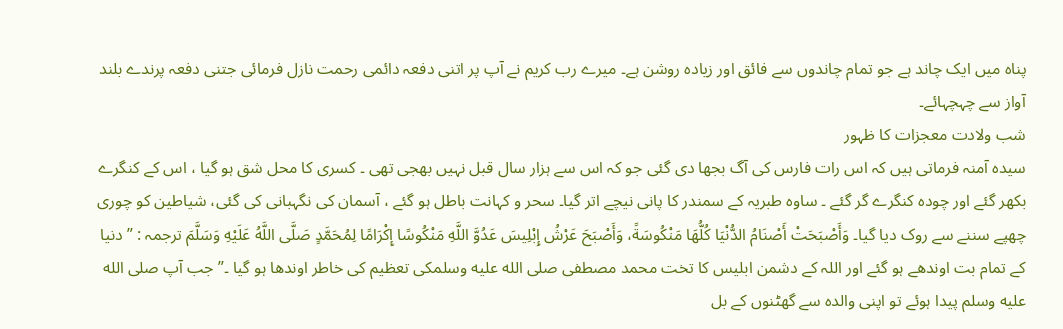پناہ میں ایک چاند ہے جو تمام چاندوں سے فائق اور زیادہ روشن ہے۔ میرے رب کریم نے آپ پر اتنی دفعہ دائمی رحمت نازل فرمائی جتنی دفعہ پرندے بلند آواز سے چہچہائے۔
شب ولادت معجزات کا ظہور
سیدہ آمنہ فرماتی ہیں کہ اس رات فارس کی آگ بجھا دی گئی جو کہ اس سے ہزار سال قبل نہیں بھجی تھی ۔ کسری کا محل شق ہو گیا ، اس کے کنگرے بکھر گئے اور چودہ کنگرے گر گئے ۔ ساوہ طبریہ کے سمندر کا پانی نیچے اتر گیا۔ سحر و کہانت باطل ہو گئے ، آسمان کی نگہبانی کی گئی، شیاطین کو چوری چھپے سننے سے روک دیا گیا۔ وَأَصْبَحَتْ أَصْنَامُ الدُّنْيَا كُلُّهَا مَنْكُوسَةً، وَأَصْبَحَ عَرْشُ إِبْلِيسَ عَدُوَّ اللَّهِ مَنْكُوسًا إِكْرَامًا لِمُحَمَّدٍ صَلَّى اللَّهُ عَلَيْهِ وَسَلَّمَ ترجمہ : ” دنیا کے تمام بت اوندھے ہو گئے اور اللہ کے دشمن ابلیس کا تخت محمد مصطفی صلى الله عليه وسلمکی تعظیم کی خاطر اوندھا ہو گیا ۔” جب آپ صلى الله عليه وسلم پیدا ہوئے تو اپنی والدہ سے گھٹنوں کے بل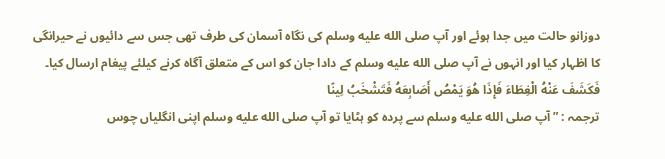دوزانو حالت میں جدا ہوئے اور آپ صلى الله عليه وسلم کی نگاہ آسمان کی طرف تھی جس سے دائیوں نے حیرانگی کا اظہار کیا اور انہوں نے آپ صلى الله عليه وسلم کے دادا جان کو اس کے متعلق آگاہ کرنے کیلئے پیغام ارسال کیا۔
فَكَشَفَ عَنْهُ الْغِطَاءَ فَإِذَا هُوَ يَمْصُ أَصَابِعَهُ فَتَشْخَبُ لِينًا
ترجمہ : ” آپ صلى الله عليه وسلم سے پردہ کو ہٹایا تو آپ صلى الله عليه وسلم اپنی انگلیاں چوس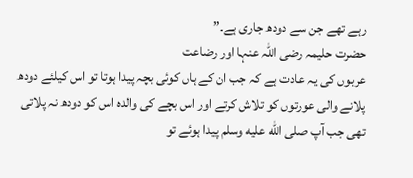رہے تھے جن سے دودھ جاری ہے۔”
حضرت حلیمہ رضی اللہ عنہا اور رضاعت
عربوں کی یہ عادت ہے کہ جب ان کے ہاں کوئی بچہ پیدا ہوتا تو اس کیلئے دودھ پلانے والی عورتوں کو تلاش کرتے اور اس بچے کی والدہ اس کو دودھ نہ پلاتی تھی جب آپ صلى الله عليه وسلم پیدا ہوئے تو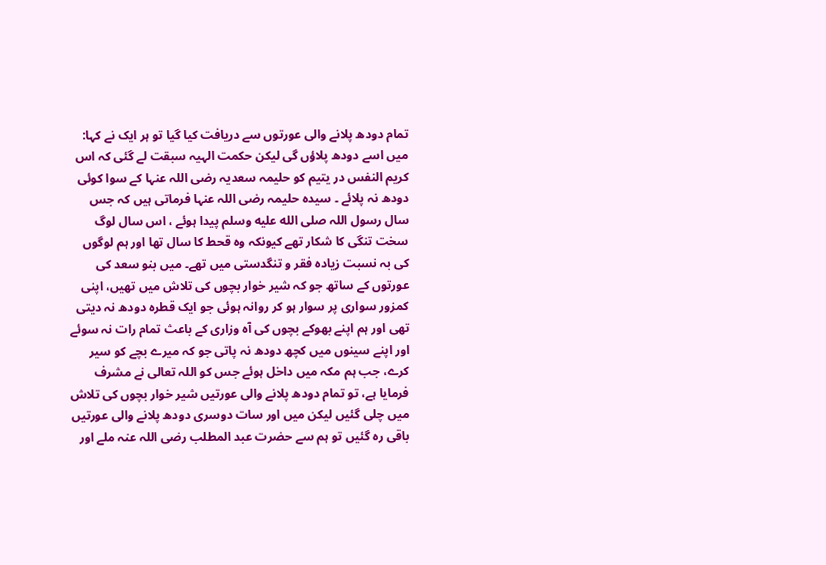تمام دودھ پلانے والی عورتوں سے دریافت کیا گیا تو ہر ایک نے کہا: میں اسے دودھ پلاؤں گی لیکن حکمت الہیہ سبقت لے گئی کہ اس کریم النفس در یتیم کو حلیمہ سعدیہ رضی اللہ عنہا کے سوا کوئی دودھ نہ پلائے ۔ سیده حلیمہ رضی اللہ عنہا فرماتی ہیں کہ جس سال رسول اللہ صلى الله عليه وسلم پیدا ہوئے ، اس سال لوگ سخت تنگی کا شکار تھے کیونکہ وہ قحط کا سال تھا اور ہم لوگوں کی بہ نسبت زیادہ فقر و تنگدستی میں تھے۔ میں بنو سعد کی عورتوں کے ساتھ جو کہ شیر خوار بچوں کی تلاش میں تھیں، اپنی کمزور سواری پر سوار ہو کر روانہ ہوئی جو ایک قطرہ دودھ نہ دیتی تھی اور ہم اپنے بھوکے بچوں کی آہ وزاری کے باعث تمام رات نہ سوئے اور اپنے سینوں میں کچھ دودھ نہ پاتی جو کہ میرے بچے کو سیر کرے، جب ہم مکہ میں داخل ہوئے جس کو اللہ تعالی نے مشرف فرمایا ہے، تو تمام دودھ پلانے والی عورتیں شیر خوار بچوں کی تلاش میں چلی گئیں لیکن میں اور سات دوسری دودھ پلانے والی عورتیں باقی رہ گئیں تو ہم سے حضرت عبد المطلب رضی اللہ عنہ ملے اور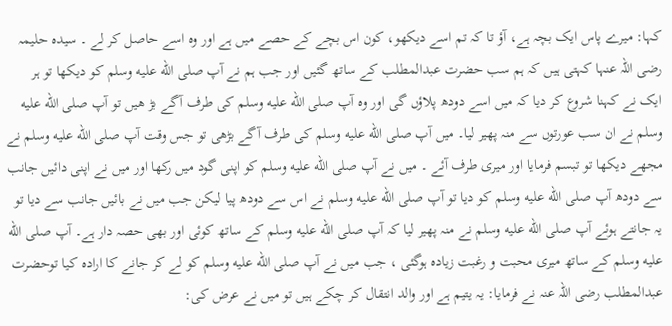کہا: میرے پاس ایک بچہ ہے، آؤ تا کہ تم اسے دیکھو، کون اس بچے کے حصے میں ہے اور وہ اسے حاصل کر لے ۔ سیدہ حلیمہ رضی اللہ عنہا کہتی ہیں کہ ہم سب حضرت عبدالمطلب کے ساتھ گئیں اور جب ہم نے آپ صلى الله عليه وسلم کو دیکھا تو ہر ایک نے کہنا شروع کر دیا کہ میں اسے دودھ پلاؤں گی اور وہ آپ صلى الله عليه وسلم کی طرف آگے بڑ ھیں تو آپ صلى الله عليه وسلم نے ان سب عورتوں سے منہ پھیر لیا۔ میں آپ صلى الله عليه وسلم کی طرف آگے بڑھی تو جس وقت آپ صلى الله عليه وسلم نے مجھے دیکھا تو تبسم فرمایا اور میری طرف آئے ۔ میں نے آپ صلى الله عليه وسلم کو اپنی گود میں رکھا اور میں نے اپنی دائیں جانب سے دودھ آپ صلى الله عليه وسلم کو دیا تو آپ صلى الله عليه وسلم نے اس سے دودھ پیا لیکن جب میں نے بائیں جانب سے دیا تو یہ جانتے ہوئے آپ صلى الله عليه وسلم نے منہ پھیر لیا کہ آپ صلى الله عليه وسلم کے ساتھ کوئی اور بھی حصہ دار ہے۔ آپ صلى الله عليه وسلم کے ساتھ میری محبت و رغبت زیادہ ہوگئی ، جب میں نے آپ صلى الله عليه وسلم کو لے کر جانے کا ارادہ کیا توحضرت عبدالمطلب رضی اللہ عنہ نے فرمایا: یہ یتیم ہے اور والد انتقال کر چکے ہیں تو میں نے عرض کی: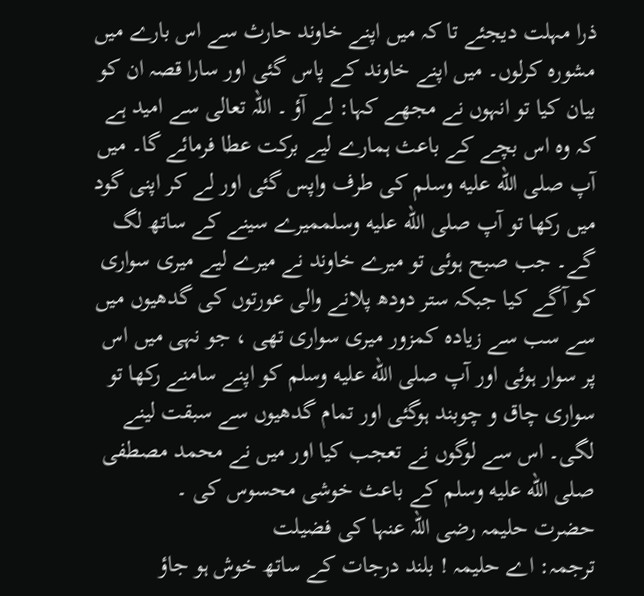ذرا مہلت دیجئے تا کہ میں اپنے خاوند حارث سے اس بارے میں مشورہ کرلوں۔ میں اپنے خاوند کے پاس گئی اور سارا قصہ ان کو بیان کیا تو انہوں نے مجھے کہا: لے آؤ ۔ اللہ تعالی سے امید ہے کہ وہ اس بچے کے باعث ہمارے لیے برکت عطا فرمائے گا۔ میں آپ صلى الله عليه وسلم کی طرف واپس گئی اور لے کر اپنی گود میں رکھا تو آپ صلى الله عليه وسلممیرے سینے کے ساتھ لگ گے۔ جب صبح ہوئی تو میرے خاوند نے میرے لیے میری سواری کو آگے کیا جبکہ ستر دودھ پلانے والی عورتوں کی گدھیوں میں سے سب سے زیادہ کمزور میری سواری تھی ، جو نہی میں اس پر سوار ہوئی اور آپ صلى الله عليه وسلم کو اپنے سامنے رکھا تو سواری چاق و چوبند ہوگئی اور تمام گدھیوں سے سبقت لینے لگی۔ اس سے لوگوں نے تعجب کیا اور میں نے محمد مصطفی صلى الله عليه وسلم کے باعث خوشی محسوس کی ۔
حضرت حلیمہ رضی اللہ عنہا کی فضیلت
ترجمہ: اے حلیمہ ! بلند درجات کے ساتھ خوش ہو جاؤ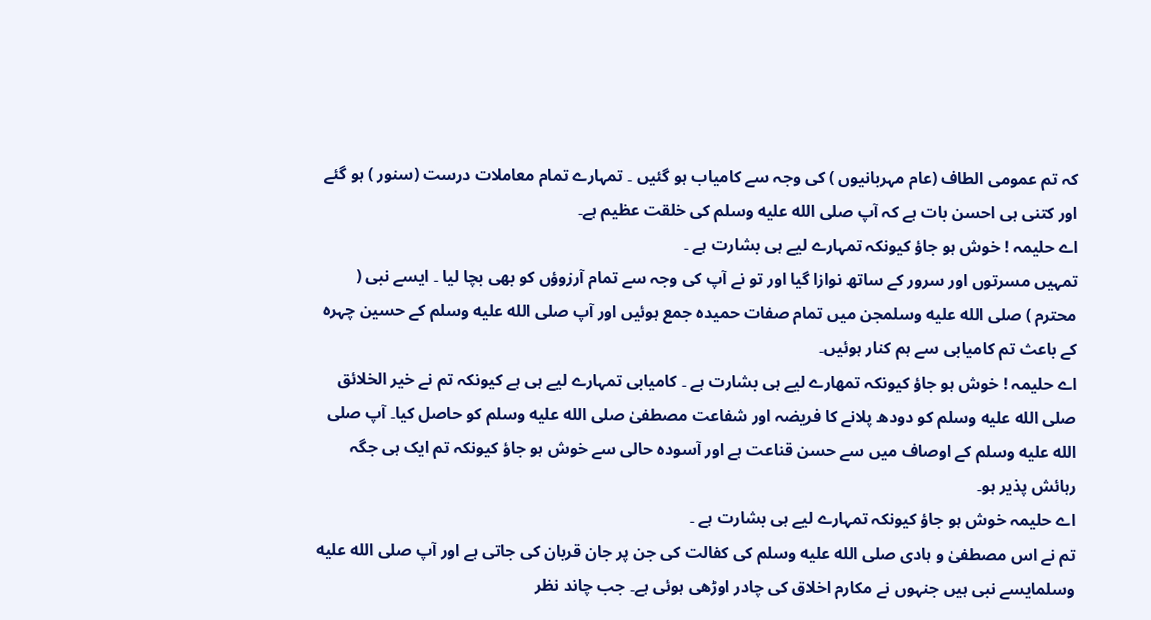کہ تم عمومی الطاف (عام مہربانیوں ) کی وجہ سے کامیاب ہو گئیں ۔ تمہارے تمام معاملات درست (سنور ) ہو گئے اور کتنی ہی احسن بات ہے کہ آپ صلى الله عليه وسلم کی خلقت عظیم ہے۔
اے حلیمہ ! خوش ہو جاؤ کیونکہ تمہارے لیے ہی بشارت ہے ۔
تمہیں مسرتوں اور سرور کے ساتھ نوازا گیا اور تو نے آپ کی وجہ سے تمام آرزوؤں کو بھی بچا لیا ۔ ایسے نبی ( محترم ) صلى الله عليه وسلمجن میں تمام صفات حمیدہ جمع ہوئیں اور آپ صلى الله عليه وسلم کے حسین چہرہ کے باعث تم کامیابی سے ہم کنار ہوئیں۔
اے حلیمہ ! خوش ہو جاؤ کیونکہ تمھارے لیے ہی بشارت ہے ۔ کامیابی تمہارے لیے ہی ہے کیونکہ تم نے خیر الخلائق صلى الله عليه وسلم کو دودھ پلانے کا فریضہ اور شفاعت مصطفیٰ صلى الله عليه وسلم کو حاصل کیا۔ آپ صلى الله عليه وسلم کے اوصاف میں سے حسن قناعت ہے اور آسودہ حالی سے خوش ہو جاؤ کیونکہ تم ایک ہی جگہ رہائش پذیر ہو۔
اے حلیمہ خوش ہو جاؤ کیونکہ تمہارے لیے ہی بشارت ہے ۔
تم نے اس مصطفیٰ و ہادی صلى الله عليه وسلم کی کفالت کی جن پر جان قربان کی جاتی ہے اور آپ صلى الله عليه وسلمایسے نبی ہیں جنہوں نے مکارم اخلاق کی چادر اوڑھی ہوئی ہے۔ جب چاند نظر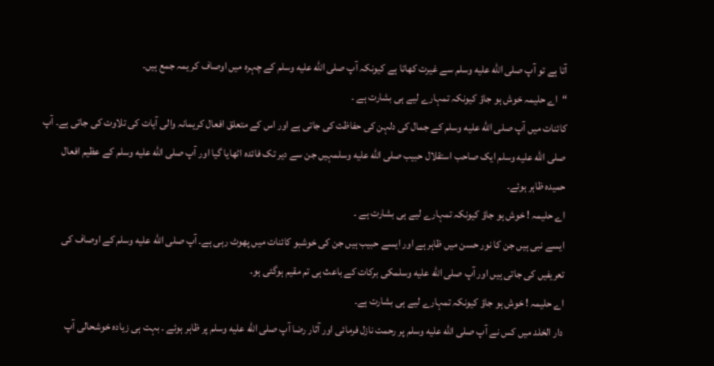آتا ہے تو آپ صلى الله عليه وسلم سے غیرت کھاتا ہے کیونکہ آپ صلى الله عليه وسلم کے چہرہ میں اوصاف کر یمہ جمع ہیں۔
“اے حلیمہ خوش ہو جاؤ کیونکہ تمہارے لیے ہی بشارت ہے ۔
کائنات میں آپ صلى الله عليه وسلم کے جمال کی دلہن کی حفاظت کی جاتی ہے اور اس کے متعلق افعال کریمانہ والی آیات کی تلاوت کی جاتی ہے۔ آپ صلى الله عليه وسلم ایک صاحب استقلال حبیب صلى الله عليه وسلمہیں جن سے دیر تک فائدہ اٹھایا گیا اور آپ صلى الله عليه وسلم کے عظیم افعال حمیدہ ظاہر ہوئے۔
اے حلیمہ ! خوش ہو جاؤ کیونکہ تمہارے لیے ہی بشارت ہے ۔
ایسے نبی ہیں جن کا نور حسن میں ظاہر ہے اور ایسے حبیب ہیں جن کی خوشبو کائنات میں پھوٹ رہی ہے۔ آپ صلى الله عليه وسلم کے اوصاف کی تعریفیں کی جاتی ہیں اور آپ صلى الله عليه وسلمکی برکات کے باعث ہی تم مقیم ہوگئی ہو۔
اے حلیمہ ! خوش ہو جاؤ کیونکہ تمہارے لیے ہی بشارت ہے۔
دار الخلد میں کس نے آپ صلى الله عليه وسلم پر رحمت نازل فرمائی اور آثار رضا آپ صلى الله عليه وسلم پر ظاہر ہوئے ۔ بہت ہی زیادہ خوشحالی آپ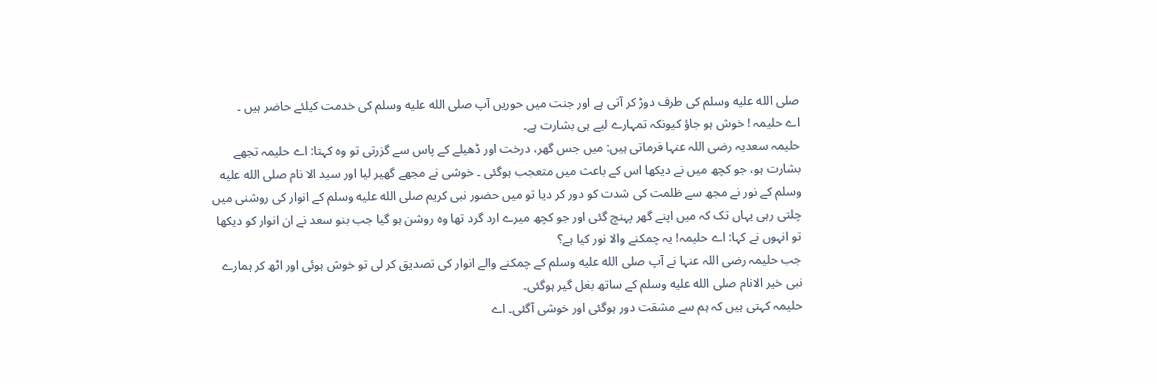صلى الله عليه وسلم کی طرف دوڑ کر آتی ہے اور جنت میں حوریں آپ صلى الله عليه وسلم کی خدمت کیلئے حاضر ہیں ۔
اے حلیمہ ! خوش ہو جاؤ کیونکہ تمہارے لیے ہی بشارت ہے۔
حلیمہ سعدیہ رضی اللہ عنہا فرماتی ہیں: میں جس گھر، درخت اور ڈھیلے کے پاس سے گزرتی تو وہ کہتا: اے حلیمہ تجھے بشارت ہو، جو کچھ میں نے دیکھا اس کے باعث میں متعجب ہوگئی ۔ خوشی نے مجھے گھیر لیا اور سید الا نام صلى الله عليه وسلم کے نور نے مجھ سے ظلمت کی شدت کو دور کر دیا تو میں حضور نبی کریم صلى الله عليه وسلم کے انوار کی روشنی میں چلتی رہی یہاں تک کہ میں اپنے گھر پہنچ گئی اور جو کچھ میرے ارد گرد تھا وہ روشن ہو گیا جب بنو سعد نے ان انوار کو دیکھا تو انہوں نے کہا: اے حلیمہ! یہ چمکنے والا نور کیا ہے؟
جب حلیمہ رضی اللہ عنہا نے آپ صلى الله عليه وسلم کے چمکنے والے انوار کی تصدیق کر لی تو خوش ہوئی اور اٹھ کر ہمارے نبی خیر الانام صلى الله عليه وسلم کے ساتھ بغل گیر ہوگئی۔
حلیمہ کہتی ہیں کہ ہم سے مشقت دور ہوگئی اور خوشی آگئی۔ اے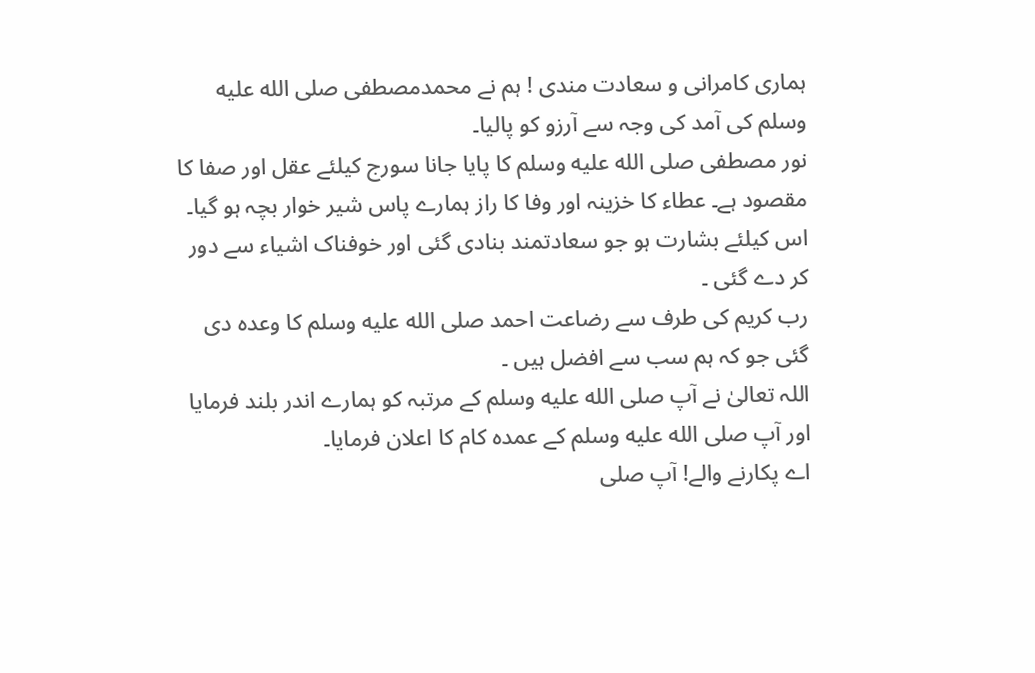ہماری کامرانی و سعادت مندی ! ہم نے محمدمصطفی صلى الله عليه وسلم کی آمد کی وجہ سے آرزو کو پالیا۔
نور مصطفی صلى الله عليه وسلم کا پایا جانا سورج کیلئے عقل اور صفا کا مقصود ہے۔ عطاء کا خزینہ اور وفا کا راز ہمارے پاس شیر خوار بچہ ہو گیا۔
اس کیلئے بشارت ہو جو سعادتمند بنادی گئی اور خوفناک اشیاء سے دور کر دے گئی ۔
رب کریم کی طرف سے رضاعت احمد صلى الله عليه وسلم کا وعدہ دی گئی جو کہ ہم سب سے افضل ہیں ۔
اللہ تعالیٰ نے آپ صلى الله عليه وسلم کے مرتبہ کو ہمارے اندر بلند فرمایا اور آپ صلى الله عليه وسلم کے عمدہ کام کا اعلان فرمایا۔
اے پکارنے والے! آپ صلى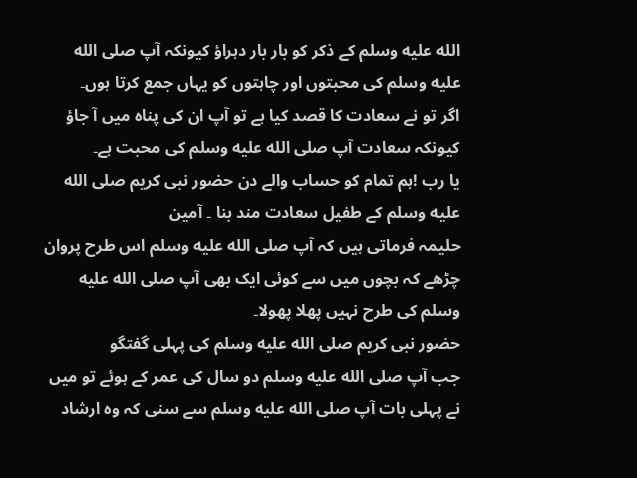الله عليه وسلم کے ذکر کو بار بار دہراؤ کیونکہ آپ صلى الله عليه وسلم کی محبتوں اور چاہتوں کو یہاں جمع کرتا ہوں۔
اگر تو نے سعادت کا قصد کیا ہے تو آپ ان کی پناہ میں آ جاؤ کیونکہ سعادت آپ صلى الله عليه وسلم کی محبت ہے۔
یا رب !ہم تمام کو حساب والے دن حضور نبی کریم صلى الله عليه وسلم کے طفیل سعادت مند بنا ۔ آمین
حلیمہ فرماتی ہیں کہ آپ صلى الله عليه وسلم اس طرح پروان چڑھے کہ بچوں میں سے کوئی ایک بھی آپ صلى الله عليه وسلم کی طرح نہیں پھلا پھولا۔
حضور نبی کریم صلى الله عليه وسلم کی پہلی گفتگو
جب آپ صلى الله عليه وسلم دو سال کی عمر کے ہوئے تو میں نے پہلی بات آپ صلى الله عليه وسلم سے سنی کہ وہ ارشاد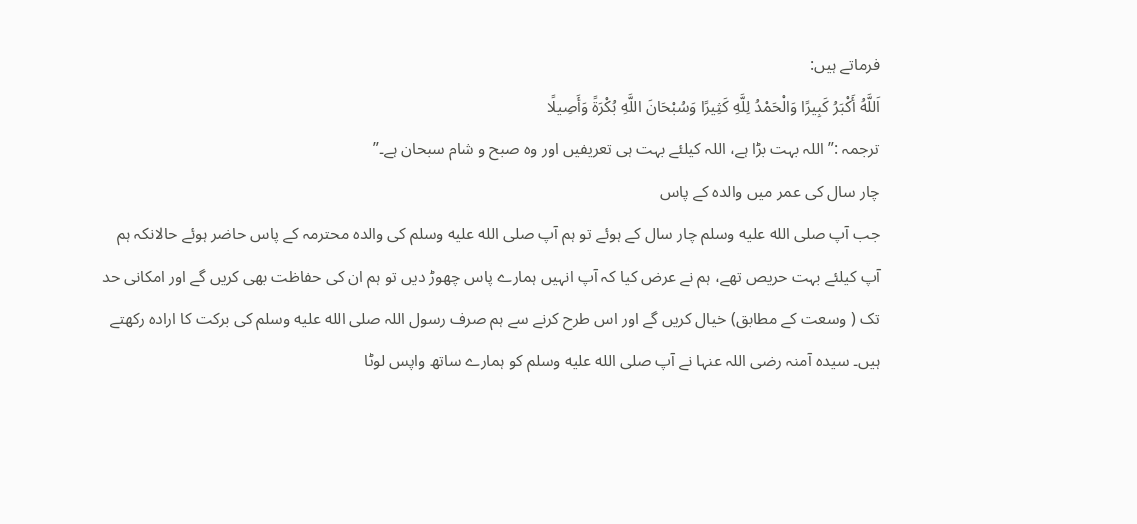فرماتے ہیں:
اَللَّهُ أَكْبَرُ كَبِيرًا وَالْحَمْدُ لِلَّهِ كَثِيرًا وَسُبْحَانَ اللَّهِ بُكْرَةً وَأَصِيلًا
ترجمہ :” اللہ بہت بڑا ہے، اللہ کیلئے بہت ہی تعریفیں اور وہ صبح و شام سبحان ہے۔”
چار سال کی عمر میں والدہ کے پاس
جب آپ صلى الله عليه وسلم چار سال کے ہوئے تو ہم آپ صلى الله عليه وسلم کی والدہ محترمہ کے پاس حاضر ہوئے حالانکہ ہم آپ کیلئے بہت حریص تھے، ہم نے عرض کیا کہ آپ انہیں ہمارے پاس چھوڑ دیں تو ہم ان کی حفاظت بھی کریں گے اور امکانی حد تک ( وسعت کے مطابق) خیال کریں گے اور اس طرح کرنے سے ہم صرف رسول اللہ صلى الله عليه وسلم کی برکت کا ارادہ رکھتے ہیں۔ سیدہ آمنہ رضی اللہ عنہا نے آپ صلى الله عليه وسلم کو ہمارے ساتھ واپس لوٹا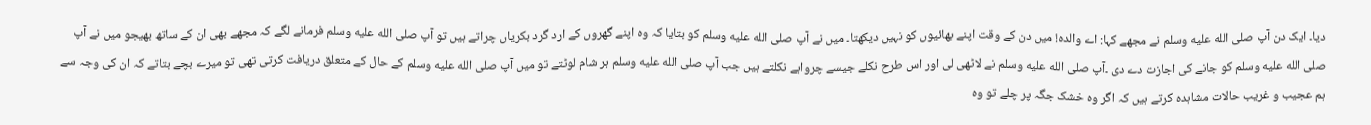دیا۔ ایک دن آپ صلى الله عليه وسلم نے مجھے کہا: اے والدہ! میں دن کے وقت اپنے بھائیوں کو نہیں دیکھتا۔ میں نے آپ صلى الله عليه وسلم کو بتایا کہ وہ اپنے گھروں کے ارد گرد بکریاں چراتے ہیں تو آپ صلى الله عليه وسلم فرمانے لگے کہ مجھے بھی ان کے ساتھ بھیجو میں نے آپ صلى الله عليه وسلم کو جانے کی اجازت دے دی ۔آپ صلى الله عليه وسلم نے لاٹھی لی اور اس طرح نکلے جیسے چرواہے نکلتے ہیں جب آپ صلى الله عليه وسلم ہر شام لوٹتے تو میں آپ صلى الله عليه وسلم کے حال کے متعلق دریافت کرتی تھی تو میرے بچے بتاتے کہ ان کی وجہ سے ہم عجیب و غریب حالات مشاہدہ کرتے ہیں کہ اگر وہ خشک جگہ پر چلے تو وہ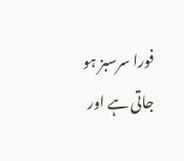فورا سرسبز ہو جاتی ہے اور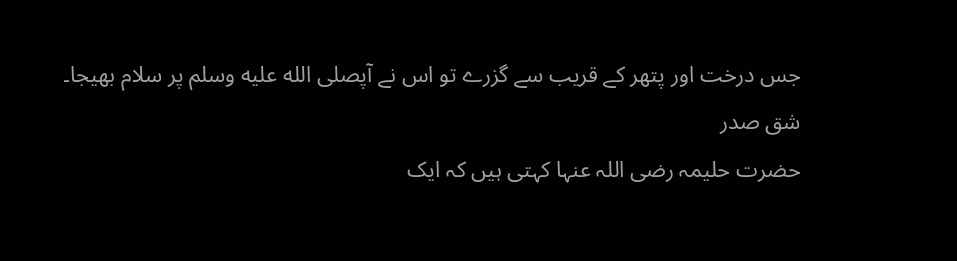جس درخت اور پتھر کے قریب سے گزرے تو اس نے آپصلى الله عليه وسلم پر سلام بھیجا۔
شق صدر
حضرت حلیمہ رضی اللہ عنہا کہتی ہیں کہ ایک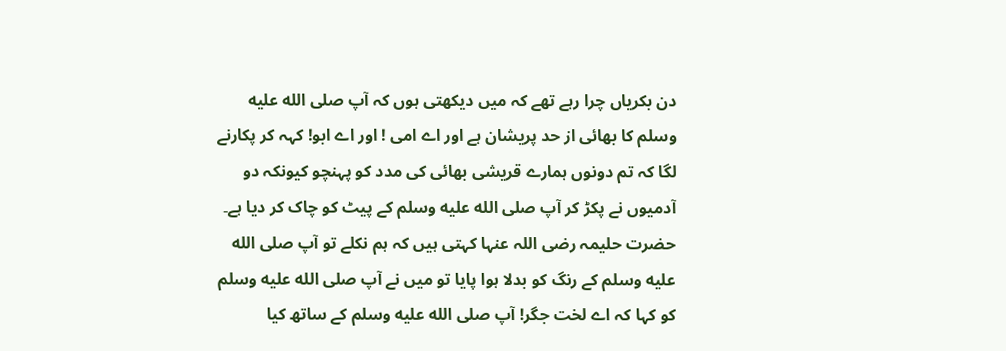دن بکریاں چرا رہے تھے کہ میں دیکھتی ہوں کہ آپ صلى الله عليه وسلم کا بھائی از حد پریشان ہے اور اے امی ! اور اے ابو! کہہ کر پکارنے لگا کہ تم دونوں ہمارے قریشی بھائی کی مدد کو پہنچو کیونکہ دو آدمیوں نے پکڑ کر آپ صلى الله عليه وسلم کے پیٹ کو چاک کر دیا ہے۔
حضرت حلیمہ رضی اللہ عنہا کہتی ہیں کہ ہم نکلے تو آپ صلى الله عليه وسلم کے رنگ کو بدلا ہوا پایا تو میں نے آپ صلى الله عليه وسلم کو کہا کہ اے لخت جگر! آپ صلى الله عليه وسلم کے ساتھ کیا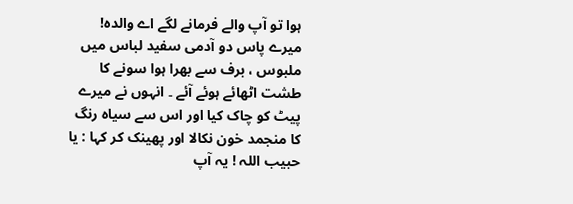ہوا تو آپ والے فرمانے لگے اے والدہ! میرے پاس دو آدمی سفید لباس میں ملبوس ، برف سے بھرا ہوا سونے کا طشت اٹھائے ہوئے آئے ۔ انہوں نے میرے پیٹ کو چاک کیا اور اس سے سیاہ رنگ کا منجمد خون نکالا اور پھینک کر کہا : یا حبیب اللہ ! یہ آپ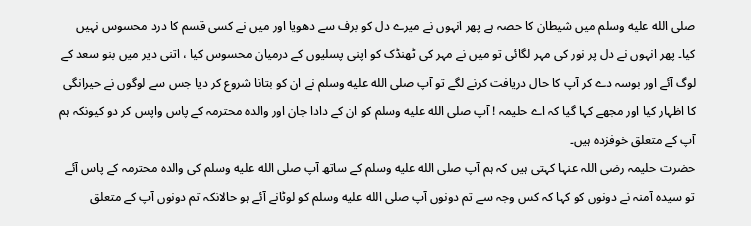صلى الله عليه وسلم میں شیطان کا حصہ ہے پھر انہوں نے میرے دل کو برف سے دھویا اور میں نے کسی قسم کا درد محسوس نہیں کیا۔ پھر انہوں نے دل پر نور کی مہر لگائی تو میں نے مہر کی ٹھنڈک کو اپنی پسلیوں کے درمیان محسوس کیا ، اتنی دیر میں بنو سعد کے لوگ آئے اور بوسہ دے کر آپ کا حال دریافت کرنے لگے تو آپ صلى الله عليه وسلم نے ان کو بتانا شروع کر دیا جس سے لوگوں نے حیرانگی کا اظہار کیا اور مجھے کہا گیا کہ اے حلیمہ ! آپ صلى الله عليه وسلم کو ان کے دادا جان اور والدہ محترمہ کے پاس واپس کر دو کیونکہ ہم آپ کے متعلق خوفزدہ ہیں۔
حضرت حلیمہ رضی اللہ عنہا کہتی ہیں کہ ہم آپ صلى الله عليه وسلم کے ساتھ آپ صلى الله عليه وسلم کی والدہ محترمہ کے پاس آئے تو سیدہ آمنہ نے دونوں کو کہا کہ کس وجہ سے تم دونوں آپ صلى الله عليه وسلم کو لوٹانے آئے ہو حالانکہ تم دونوں آپ کے متعلق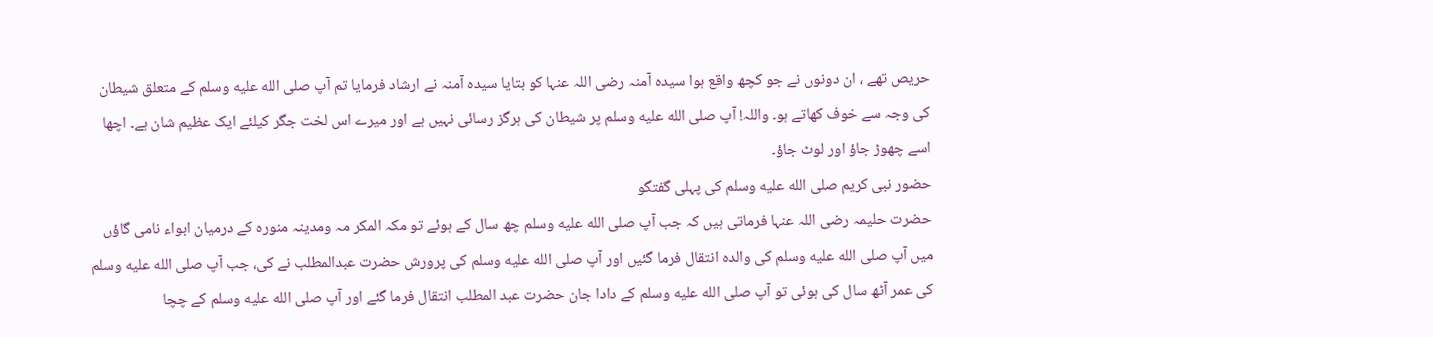حریص تھے ، ان دونوں نے جو کچھ واقع ہوا سیدہ آمنہ رضی اللہ عنہا کو بتایا سیدہ آمنہ نے ارشاد فرمایا تم آپ صلى الله عليه وسلم کے متعلق شیطان کی وجہ سے خوف کھاتے ہو۔ واللہ! آپ صلى الله عليه وسلم پر شیطان کی ہرگز رسائی نہیں ہے اور میرے اس لخت جگر کیلئے ایک عظیم شان ہے۔ اچھا اسے چھوڑ جاؤ اور لوٹ جاؤ۔
حضور نبی کریم صلى الله عليه وسلم کی پہلی گفتگو
حضرت حلیمہ رضی اللہ عنہا فرماتی ہیں کہ جب آپ صلى الله عليه وسلم چھ سال کے ہوئے تو مکہ المکر مہ ومدینہ منورہ کے درمیان ابواء نامی گاؤں میں آپ صلى الله عليه وسلم کی والدہ انتقال فرما گئیں اور آپ صلى الله عليه وسلم کی پرورش حضرت عبدالمطلب نے کی، جب آپ صلى الله عليه وسلم کی عمر آٹھ سال کی ہوئی تو آپ صلى الله عليه وسلم کے دادا جان حضرت عبد المطلب انتقال فرما گئے اور آپ صلى الله عليه وسلم کے چچا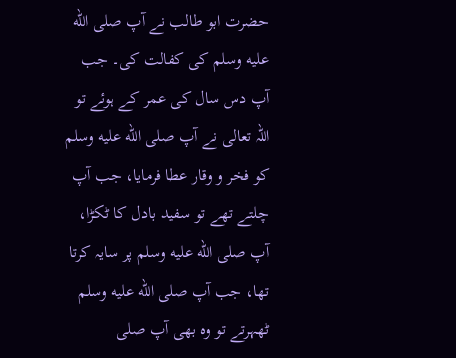حضرت ابو طالب نے آپ صلى الله عليه وسلم کی کفالت کی۔ جب آپ دس سال کی عمر کے ہوئے تو اللہ تعالی نے آپ صلى الله عليه وسلم کو فخر و وقار عطا فرمایا، جب آپ چلتے تھے تو سفید بادل کا ٹکڑا، آپ صلى الله عليه وسلم پر سایہ کرتا تھا، جب آپ صلى الله عليه وسلم ٹھہرتے تو وہ بھی آپ صلى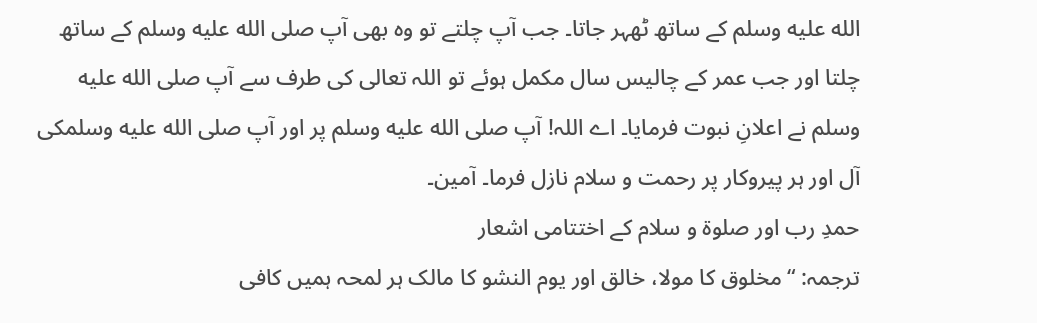الله عليه وسلم کے ساتھ ٹھہر جاتا۔ جب آپ چلتے تو وہ بھی آپ صلى الله عليه وسلم کے ساتھ چلتا اور جب عمر کے چالیس سال مکمل ہوئے تو اللہ تعالی کی طرف سے آپ صلى الله عليه وسلم نے اعلانِ نبوت فرمایا۔ اے اللہ! آپ صلى الله عليه وسلم پر اور آپ صلى الله عليه وسلمکی آل اور ہر پیروکار پر رحمت و سلام نازل فرما۔ آمین۔
حمدِ رب اور صلوۃ و سلام کے اختتامی اشعار
ترجمہ: “مخلوق کا مولا، خالق اور یوم النشو کا مالک ہر لمحہ ہمیں کافی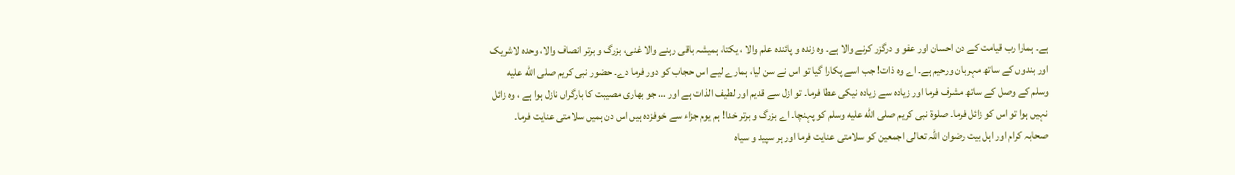ہے۔ ہمارا رب قیامت کے دن احسان اور عفو و درگزر کرنے والا ہے۔ وہ زندہ و پائندہ علم والا ، یکتا، ہمیشہ باقی رہنے والا غنی، بزرگ و برتر انصاف والا، وحدہ لاشریک اور بندوں کے ساتھ مہربان ورحیم ہے۔ اے وہ ذات! جب اسے پکارا گیا تو اس نے سن لیا، ہمارے لیے اس حجاب کو دور فرما دے۔ حضور نبی کریم صلى الله عليه وسلم کے وصل کے ساتھ مشرف فرما اور زیادہ سے زیادہ نیکی عطا فرما۔ تو ازل سے قدیم اور لطیف الذات ہے اور … جو بھاری مصیبت کا بارگراں نازل ہوا ہے ، وہ زائل نہیں ہوا تو اس کو زائل فرما۔ صلوۃ نبی کریم صلى الله عليه وسلم کو پہنچا۔ اے بزرگ و برتر خدا! ہم یوم جزاء سے خوفزدہ ہیں اس دن ہمیں سلامتی عنایت فرما۔ صحابہ کرام اور اہل بیت رضوان اللہ تعالی اجمعین کو سلامتی عنایت فرما اور ہر سپید و سیاہ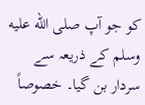کو جو آپ صلى الله عليه وسلم کے ذریعہ سے سردار بن گیا۔ خصوصاً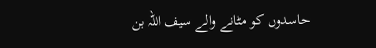حاسدوں کو مٹانے والے سیف اللہ بن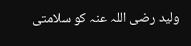ولید رضی اللہ عنہ کو سلامتی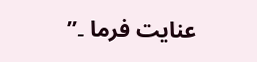عنایت فرما ۔”